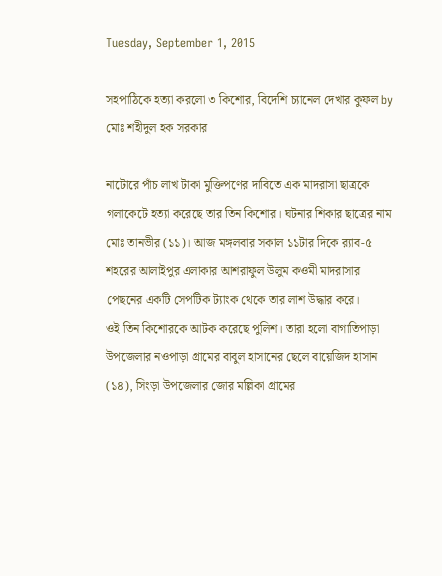Tuesday, September 1, 2015

সহপাঠিকে হত্যা করলো ৩ কিশোর, বিদেশি চ্যানেল দেখার কুফল by মোঃ শহীদুল হক সরকার

নাটোরে পাঁচ লাখ টাকা মুক্তিপণের দাবিতে এক মাদরাসা ছাত্রকে গলাকেটে হত্যা করেছে তার তিন কিশোর। ঘটনার শিকার ছাত্রের নাম মোঃ তানভীর (১১)। আজ মঙ্গলবার সকাল ১১টার দিকে র‌্যাব-৫ শহরের আলাইপুর এলাকার আশরাফুল উলুম কওমী মাদরাসার পেছনের একটি সেপটিক ট্যাংক থেকে তার লাশ উদ্ধার করে।
ওই তিন কিশোরকে আটক করেছে পুলিশ। তারা হলো বাগাতিপাড়া উপজেলার নওপাড়া গ্রামের বাবুল হাসানের ছেলে বায়েজিদ হাসান (১৪), সিংড়া উপজেলার জোর মল্লিকা গ্রামের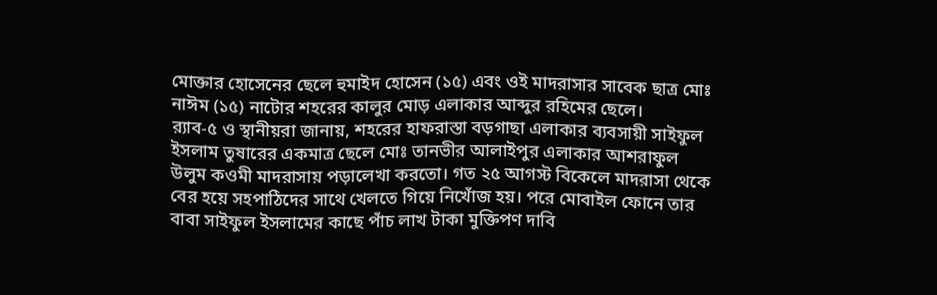মোক্তার হোসেনের ছেলে হুমাইদ হোসেন (১৫) এবং ওই মাদরাসার সাবেক ছাত্র মোঃ নাঈম (১৫) নাটোর শহরের কালুর মোড় এলাকার আব্দুর রহিমের ছেলে।
র‌্যাব-৫ ও স্থানীয়রা জানায়, শহরের হাফরাস্তা বড়গাছা এলাকার ব্যবসায়ী সাইফুল ইসলাম তুষারের একমাত্র ছেলে মোঃ তানভীর আলাইপুর এলাকার আশরাফুল উলুম কওমী মাদরাসায় পড়ালেখা করতো। গত ২৫ আগস্ট বিকেলে মাদরাসা থেকে বের হয়ে সহপাঠিদের সাথে খেলতে গিয়ে নিখোঁজ হয়। পরে মোবাইল ফোনে তার বাবা সাইফুল ইসলামের কাছে পাঁচ লাখ টাকা মুক্তিপণ দাবি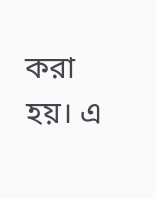করা হয়। এ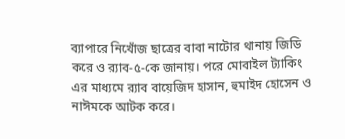ব্যাপারে নিখোঁজ ছাত্রের বাবা নাটোর থানায় জিডি করে ও র‌্যাব-৫-কে জানায়। পরে মোবাইল ট্যাকিং এর মাধ্যমে র‌্যাব বায়েজিদ হাসান, হুমাইদ হোসেন ও নাঈমকে আটক করে।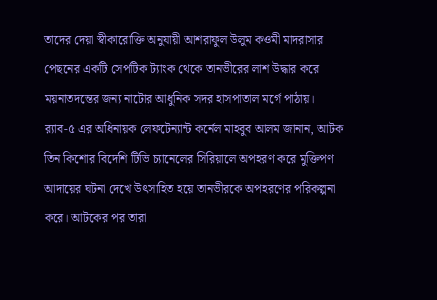তাদের দেয়া স্বীকারোক্তি অনুযায়ী আশরাফুল উলুম কওমী মাদরাসার পেছনের একটি সেপটিক ট্যাংক থেকে তানভীরের লাশ উদ্ধার করে ময়নাতদন্তের জন্য নাটোর আধুনিক সদর হাসপাতাল মর্গে পাঠায়।
র‌্যাব-৫ এর অধিনায়ক লেফটেন্যান্ট কর্নেল মাহবুব আলম জানান, আটক তিন কিশোর বিদেশি টিভি চ্যানেলের সিরিয়ালে অপহরণ করে মুক্তিপণ আদায়ের ঘটনা দেখে উৎসাহিত হয়ে তানভীরকে অপহরণের পরিকল্পনা করে। আটকের পর তারা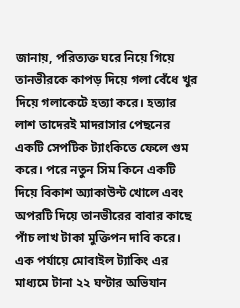জানায়, পরিত্যক্ত ঘরে নিয়ে গিয়ে তানভীরকে কাপড় দিয়ে গলা বেঁধে খুর দিয়ে গলাকেটে হত্যা করে। হত্যার লাশ তাদেরই মাদরাসার পেছনের একটি সেপটিক ট্যাংকিতে ফেলে গুম করে। পরে নতুন সিম কিনে একটি দিয়ে বিকাশ অ্যাকাউন্ট খোলে এবং অপরটি দিয়ে তানভীরের বাবার কাছে পাঁচ লাখ টাকা মুক্তিপন দাবি করে। এক পর্যায়ে মোবাইল ট্যাকিং এর মাধ্যমে টানা ২২ ঘণ্টার অভিযান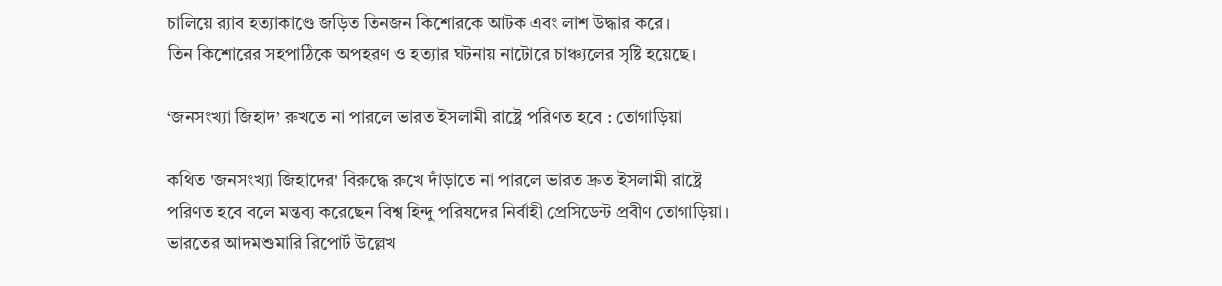চালিয়ে র‌্যাব হত্যাকাণ্ডে জড়িত তিনজন কিশোরকে আটক এবং লাশ উদ্ধার করে।
তিন কিশোরের সহপাঠিকে অপহরণ ও হত্যার ঘটনায় নাটোরে চাঞ্চ্যলের সৃষ্টি হয়েছে।

‘জনসংখ্যা জিহাদ’ রুখতে না পারলে ভারত ইসলামী রাষ্ট্রে পরিণত হবে : তোগাড়িয়া

কথিত 'জনসংখ্যা জিহাদের' বিরুদ্ধে রুখে দাঁড়াতে না পারলে ভারত দ্রুত ইসলামী রাষ্ট্রে পরিণত হবে বলে মন্তব্য করেছেন বিশ্ব হিন্দু পরিষদের নির্বাহী প্রেসিডেন্ট প্রবীণ তোগাড়িয়া। ভারতের আদমশুমারি রিপোর্ট উল্লেখ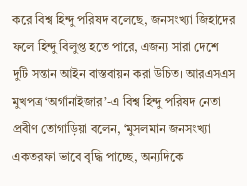করে বিশ্ব হিন্দু পরিষদ বলেছে, জনসংখ্যা জিহাদের ফলে হিন্দু বিলুপ্ত হতে পারে, এজন্য সারা দেশে দুটি সন্তান আইন বাস্তবায়ন করা উচিত। আরএসএস মুখপত্র ‘অর্গানাইজার’-এ বিশ্ব হিন্দু পরিষদ নেতা প্রবীণ তোগাড়িয়া বলেন, ‘মুসলমান জনসংখ্যা একতরফা ভাবে বৃদ্ধি পাচ্ছে, অন্যদিকে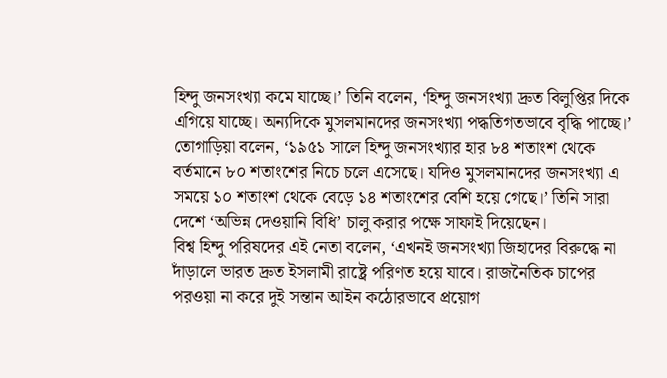হিন্দু জনসংখ্যা কমে যাচ্ছে।’ তিনি বলেন, ‘হিন্দু জনসংখ্যা দ্রুত বিলুপ্তির দিকে এগিয়ে যাচ্ছে। অন্যদিকে মুসলমানদের জনসংখ্যা পদ্ধতিগতভাবে বৃদ্ধি পাচ্ছে।’
তোগাড়িয়া বলেন, ‘১৯৫১ সালে হিন্দু জনসংখ্যার হার ৮৪ শতাংশ থেকে বর্তমানে ৮০ শতাংশের নিচে চলে এসেছে। যদিও মুসলমানদের জনসংখ্যা এ সময়ে ১০ শতাংশ থেকে বেড়ে ১৪ শতাংশের বেশি হয়ে গেছে।’ তিনি সারা দেশে ‘অভিন্ন দেওয়ানি বিধি’ চালু করার পক্ষে সাফাই দিয়েছেন।
বিশ্ব হিন্দু পরিষদের এই নেতা বলেন, ‘এখনই জনসংখ্যা জিহাদের বিরুদ্ধে না দাঁড়ালে ভারত দ্রুত ইসলামী রাষ্ট্রে পরিণত হয়ে যাবে। রাজনৈতিক চাপের পরওয়া না করে দুই সন্তান আইন কঠোরভাবে প্রয়োগ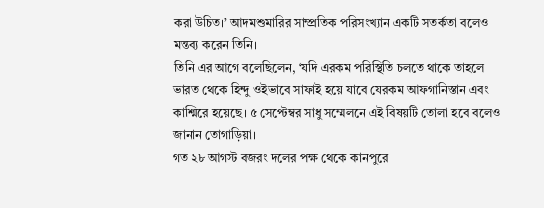করা উচিত।’ আদমশুমারির সাম্প্রতিক পরিসংখ্যান একটি সতর্কতা বলেও মন্তব্য করেন তিনি।
তিনি এর আগে বলেছিলেন, ‘যদি এরকম পরিস্থিতি চলতে থাকে তাহলে ভারত থেকে হিন্দু ওইভাবে সাফাই হয়ে যাবে যেরকম আফগানিস্তান এবং কাশ্মিরে হয়েছে। ৫ সেপ্টেম্বর সাধু সম্মেলনে এই বিষয়টি তোলা হবে বলেও জানান তোগাড়িয়া।
গত ২৮ আগস্ট বজরং দলের পক্ষ থেকে কানপুরে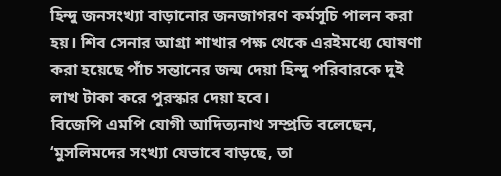হিন্দু জনসংখ্যা বাড়ানোর জনজাগরণ কর্মসূচি পালন করা হয়। শিব সেনার আগ্রা শাখার পক্ষ থেকে এরইমধ্যে ঘোষণা করা হয়েছে পাঁচ সন্তানের জন্ম দেয়া হিন্দু পরিবারকে দুই লাখ টাকা করে পুরস্কার দেয়া হবে।
বিজেপি এমপি যোগী আদিত্যনাথ সম্প্রতি বলেছেন, ‘মুসলিমদের সংখ্যা যেভাবে বাড়ছে, তা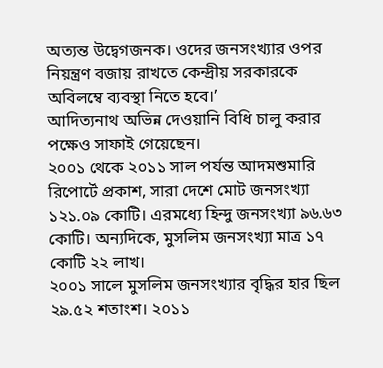অত্যন্ত উদ্বেগজনক। ওদের জনসংখ্যার ওপর নিয়ন্ত্রণ বজায় রাখতে কেন্দ্রীয় সরকারকে অবিলম্বে ব্যবস্থা নিতে হবে।’
আদিত্যনাথ অভিন্ন দেওয়ানি বিধি চালু করার পক্ষেও সাফাই গেয়েছেন।
২০০১ থেকে ২০১১ সাল পর্যন্ত আদমশুমারি রিপোর্টে প্রকাশ, সারা দেশে মোট জনসংখ্যা ১২১.০৯ কোটি। এরমধ্যে হিন্দু জনসংখ্যা ৯৬.৬৩ কোটি। অন্যদিকে, মুসলিম জনসংখ্যা মাত্র ১৭ কোটি ২২ লাখ।
২০০১ সালে মুসলিম জনসংখ্যার বৃদ্ধির হার ছিল ২৯.৫২ শতাংশ। ২০১১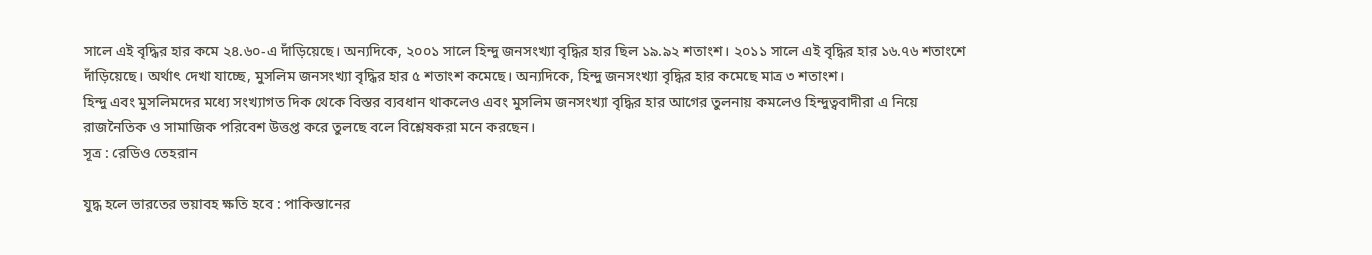সালে এই বৃদ্ধির হার কমে ২৪.৬০-এ দাঁড়িয়েছে। অন্যদিকে, ২০০১ সালে হিন্দু জনসংখ্যা বৃদ্ধির হার ছিল ১৯.৯২ শতাংশ। ২০১১ সালে এই বৃদ্ধির হার ১৬.৭৬ শতাংশে দাঁড়িয়েছে। অর্থাৎ দেখা যাচ্ছে, মুসলিম জনসংখ্যা বৃদ্ধির হার ৫ শতাংশ কমেছে। অন্যদিকে, হিন্দু জনসংখ্যা বৃদ্ধির হার কমেছে মাত্র ৩ শতাংশ।
হিন্দু এবং মুসলিমদের মধ্যে সংখ্যাগত দিক থেকে বিস্তর ব্যবধান থাকলেও এবং মুসলিম জনসংখ্যা বৃদ্ধির হার আগের তুলনায় কমলেও হিন্দুত্ববাদীরা এ নিয়ে রাজনৈতিক ও সামাজিক পরিবেশ উত্তপ্ত করে তুলছে বলে বিশ্লেষকরা মনে করছেন।
সূত্র : রেডিও তেহরান

যুদ্ধ হলে ভারতের ভয়াবহ ক্ষতি হবে : পাকিস্তানের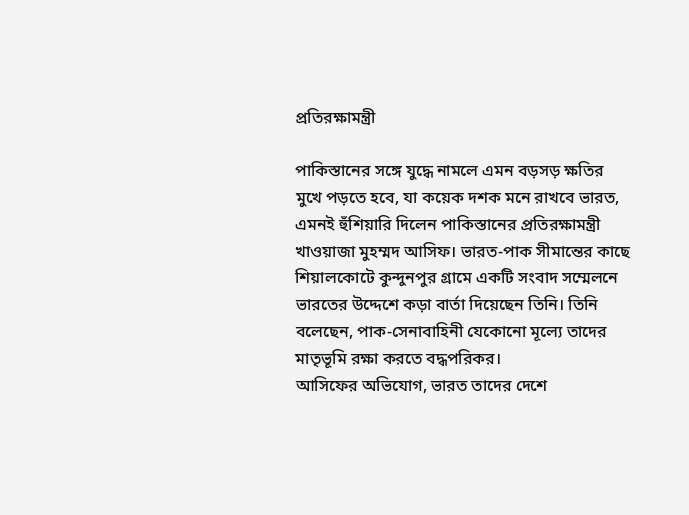প্রতিরক্ষামন্ত্রী

পাকিস্তানের সঙ্গে যুদ্ধে নামলে এমন বড়সড় ক্ষতির মুখে পড়তে হবে, যা কয়েক দশক মনে রাখবে ভারত, এমনই হুঁশিয়ারি দিলেন পাকিস্তানের প্রতিরক্ষামন্ত্রী খাওয়াজা মুহম্মদ আসিফ। ভারত-পাক সীমান্তের কাছে শিয়ালকোটে কুন্দুনপুর গ্রামে একটি সংবাদ সম্মেলনে ভারতের উদ্দেশে কড়া বার্তা দিয়েছেন তিনি। তিনি বলেছেন, পাক-সেনাবাহিনী যেকোনো মূল্যে তাদের মাতৃভূমি রক্ষা করতে বদ্ধপরিকর।
আসিফের অভিযোগ, ভারত তাদের দেশে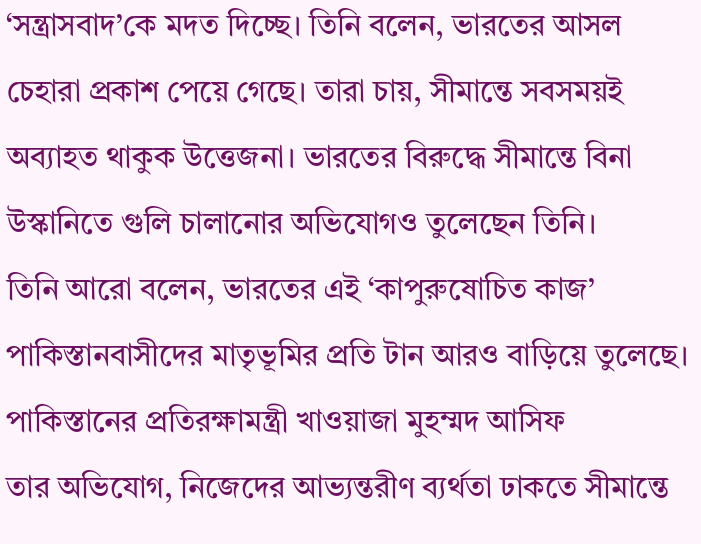‘সন্ত্রাসবাদ’কে মদত দিচ্ছে। তিনি বলেন, ভারতের আসল চেহারা প্রকাশ পেয়ে গেছে। তারা চায়, সীমান্তে সবসময়ই অব্যাহত থাকুক উত্তেজনা। ভারতের বিরুদ্ধে সীমান্তে বিনা উস্কানিতে গুলি চালানোর অভিযোগও তুলেছেন তিনি।
তিনি আরো বলেন, ভারতের এই ‘কাপুরুষোচিত কাজ’ পাকিস্তানবাসীদের মাতৃভূমির প্রতি টান আরও বাড়িয়ে তুলেছে।
পাকিস্তানের প্রতিরক্ষামন্ত্রী খাওয়াজা মুহম্মদ আসিফ
তার অভিযোগ, নিজেদের আভ্যন্তরীণ ব্যর্থতা ঢাকতে সীমান্তে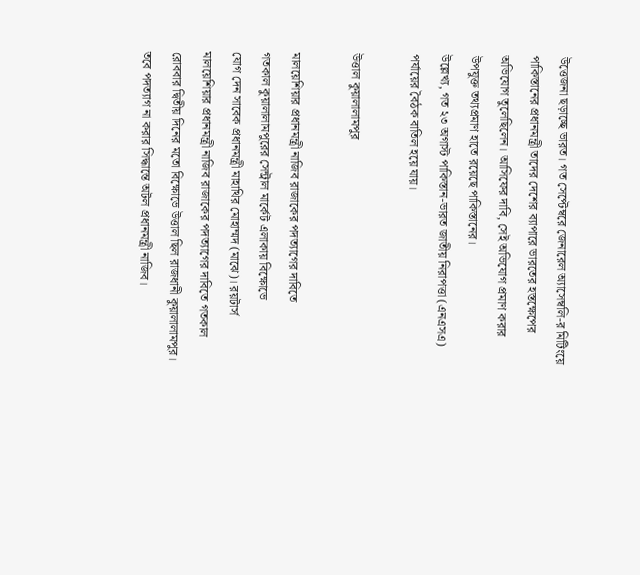উত্তেজনা ছড়াচ্ছে ভারত। গত সেপ্টেম্বরে জেনারেল অ্যাসেম্বলি-র মিটিংয়ে পাকিস্তানের প্রধানমন্ত্রী তাদের দেশের ব্যাপারে ভারতের হস্তক্ষেপের অভিযোগ তুলেছিলেন। আসিফের দাবি, সেই অভিযোগ প্রমাণ করার উপযুক্ত তথ্যপ্রমাণ হাতে রয়েছে পাকিস্তানের।
উল্লেখ্য, গত ২৩ অগাস্ট পাকিস্তান-ভারত জাতীয় নিরাপত্তা (এনএসএ) পর্যায়ের বৈঠক বাতিল হয়ে যায়।

উত্তাল কুয়ালালামপুর

মালয়েশিয়ার প্রধানমন্ত্রী নাজিব রাজাকের পদত্যাগের দাবিতে
গতকাল কুয়ালালামপুরের সেন্ট্রাল মার্কেট এলাকায় বিক্ষোভে
যোগ দেন সাবেক প্রধানমন্ত্রী মাহাথির মোহাম্মদ (মাঝে)। রয়টার্স
মালয়েশিয়ার প্রধানমন্ত্রী নাজিব রাজাকের পদত্যাগের দাবিতে গতকাল রোববার দ্বিতীয় দিনের মতো বিক্ষোভে উত্তাল ছিল রাজধানী কুয়ালালামপুর। তবে পদত্যাগ না করার সিদ্ধান্তে অটল প্রধানমন্ত্রী নাজিব।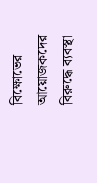বিক্ষোভের আয়োজকদের বিরুদ্ধে ব্যবস্থা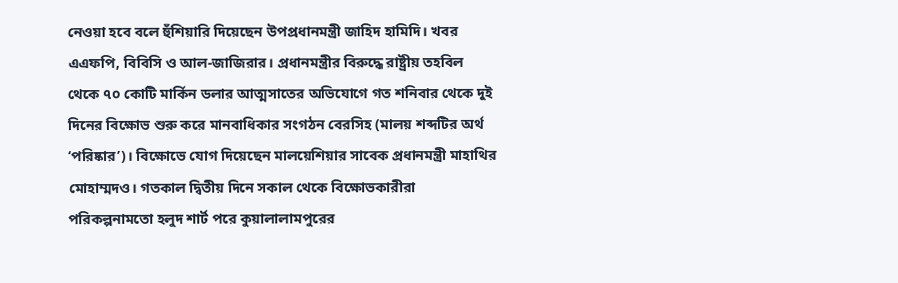নেওয়া হবে বলে হুঁশিয়ারি দিয়েছেন উপপ্রধানমন্ত্রী জাহিদ হামিদি। খবর এএফপি, বিবিসি ও আল-জাজিরার। প্রধানমন্ত্রীর বিরুদ্ধে রাষ্ট্রীয় তহবিল থেকে ৭০ কোটি মার্কিন ডলার আত্মসাতের অভিযোগে গত শনিবার থেকে দুই দিনের বিক্ষোভ শুরু করে মানবাধিকার সংগঠন বেরসিহ (মালয় শব্দটির অর্থ ‘পরিষ্কার’)। বিক্ষোভে যোগ দিয়েছেন মালয়েশিয়ার সাবেক প্রধানমন্ত্রী মাহাথির মোহাম্মদও। গতকাল দ্বিতীয় দিনে সকাল থেকে বিক্ষোভকারীরা পরিকল্পনামতো হলুদ শার্ট পরে কুয়ালালামপুরের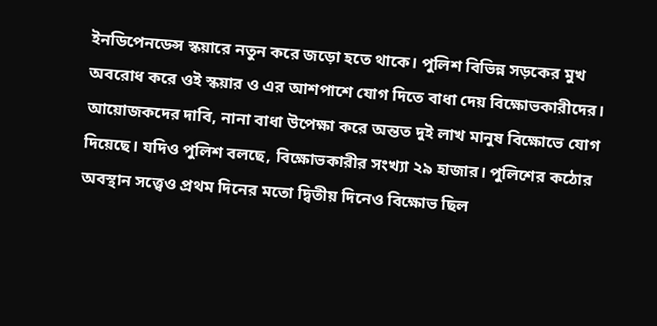ইনডিপেনডেন্স স্কয়ারে নতুন করে জড়ো হতে থাকে। পুলিশ বিভিন্ন সড়কের মুখ অবরোধ করে ওই স্কয়ার ও এর আশপাশে যোগ দিতে বাধা দেয় বিক্ষোভকারীদের। আয়োজকদের দাবি, নানা বাধা উপেক্ষা করে অন্তত দুই লাখ মানুষ বিক্ষোভে যোগ দিয়েছে। যদিও পুলিশ বলছে, বিক্ষোভকারীর সংখ্যা ২৯ হাজার। পুলিশের কঠোর অবস্থান সত্ত্বেও প্রথম দিনের মতো দ্বিতীয় দিনেও বিক্ষোভ ছিল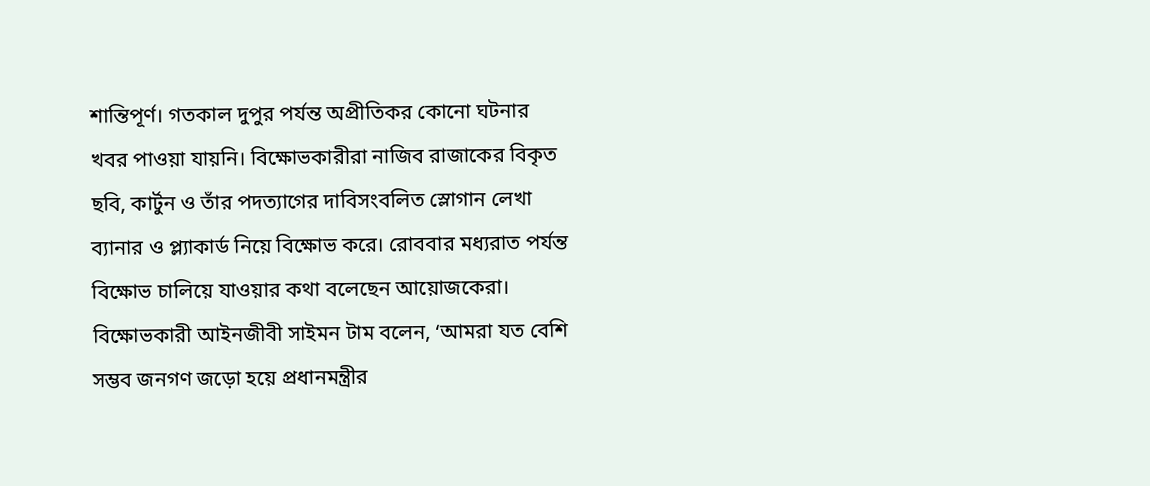শান্তিপূর্ণ। গতকাল দুপুর পর্যন্ত অপ্রীতিকর কোনো ঘটনার খবর পাওয়া যায়নি। বিক্ষোভকারীরা নাজিব রাজাকের বিকৃত ছবি, কার্টুন ও তাঁর পদত্যাগের দাবিসংবলিত স্লোগান লেখা ব্যানার ও প্ল্যাকার্ড নিয়ে বিক্ষোভ করে। রোববার মধ্যরাত পর্যন্ত বিক্ষোভ চালিয়ে যাওয়ার কথা বলেছেন আয়োজকেরা।
বিক্ষোভকারী আইনজীবী সাইমন টাম বলেন, ‘আমরা যত বেশি সম্ভব জনগণ জড়ো হয়ে প্রধানমন্ত্রীর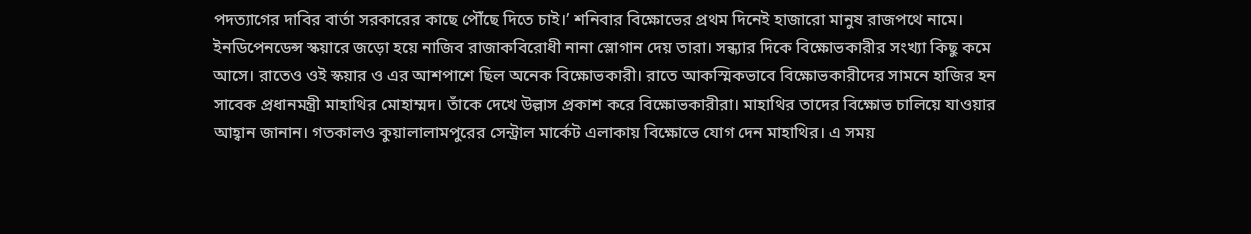পদত্যাগের দাবির বার্তা সরকারের কাছে পৌঁছে দিতে চাই।’ শনিবার বিক্ষোভের প্রথম দিনেই হাজারো মানুষ রাজপথে নামে। ইনডিপেনডেন্স স্কয়ারে জড়ো হয়ে নাজিব রাজাকবিরোধী নানা স্লোগান দেয় তারা। সন্ধ্যার দিকে বিক্ষোভকারীর সংখ্যা কিছু কমে আসে। রাতেও ওই স্কয়ার ও এর আশপাশে ছিল অনেক বিক্ষোভকারী। রাতে আকস্মিকভাবে বিক্ষোভকারীদের সামনে হাজির হন সাবেক প্রধানমন্ত্রী মাহাথির মোহাম্মদ। তাঁকে দেখে উল্লাস প্রকাশ করে বিক্ষোভকারীরা। মাহাথির তাদের বিক্ষোভ চালিয়ে যাওয়ার আহ্বান জানান। গতকালও কুয়ালালামপুরের সেন্ট্রাল মার্কেট এলাকায় বিক্ষোভে যোগ দেন মাহাথির। এ সময়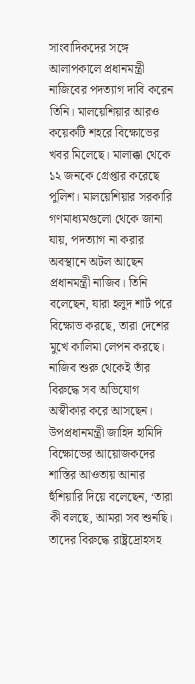সাংবাদিকদের সঙ্গে আলাপকালে প্রধানমন্ত্রী নাজিবের পদত্যাগ দাবি করেন তিনি। মালয়েশিয়ার আরও কয়েকটি শহরে বিক্ষোভের খবর মিলেছে। মালাক্কা থেকে ১২ জনকে গ্রেপ্তার করেছে পুলিশ। মালয়েশিয়ার সরকারি গণমাধ্যমগুলো থেকে জানা যায়, পদত্যাগ না করার অবস্থানে অটল আছেন প্রধানমন্ত্রী নাজিব। তিনি বলেছেন, যারা হলুদ শার্ট পরে বিক্ষোভ করছে, তারা দেশের মুখে কালিমা লেপন করছে। নাজিব শুরু থেকেই তাঁর বিরুদ্ধে সব অভিযোগ অস্বীকার করে আসছেন। উপপ্রধানমন্ত্রী জাহিদ হামিদি বিক্ষোভের আয়োজকদের শাস্তির আওতায় আনার হুঁশিয়ারি দিয়ে বলেছেন, ‘তারা কী বলছে, আমরা সব শুনছি। তাদের বিরুদ্ধে রাষ্ট্রদ্রোহসহ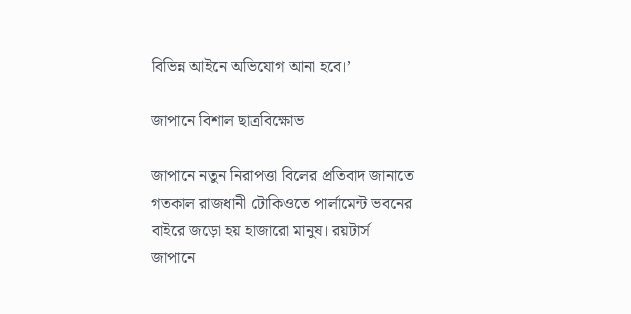বিভিন্ন আইনে অভিযোগ আনা হবে।’

জাপানে বিশাল ছাত্রবিক্ষোভ

জাপানে নতুন নিরাপত্তা বিলের প্রতিবাদ জানাতে
গতকাল রাজধানী টোকিওতে পার্লামেন্ট ভবনের
বাইরে জড়ো হয় হাজারো মানুষ। রয়টার্স
জাপানে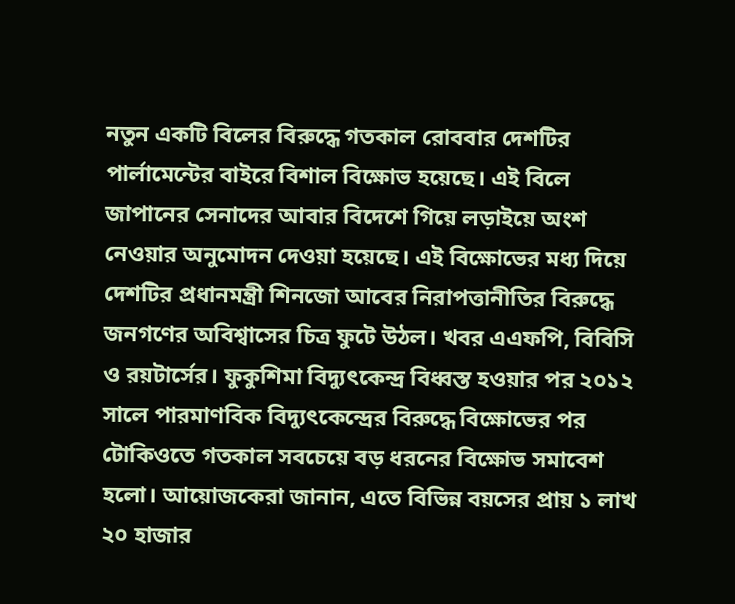নতুন একটি বিলের বিরুদ্ধে গতকাল রোববার দেশটির পার্লামেন্টের বাইরে বিশাল বিক্ষোভ হয়েছে। এই বিলে জাপানের সেনাদের আবার বিদেশে গিয়ে লড়াইয়ে অংশ নেওয়ার অনুমোদন দেওয়া হয়েছে। এই বিক্ষোভের মধ্য দিয়ে দেশটির প্রধানমন্ত্রী শিনজো আবের নিরাপত্তানীতির বিরুদ্ধে জনগণের অবিশ্বাসের চিত্র ফুটে উঠল। খবর এএফপি, বিবিসি ও রয়টার্সের। ফুকুশিমা বিদ্যুৎকেন্দ্র বিধ্বস্ত হওয়ার পর ২০১২ সালে পারমাণবিক বিদ্যুৎকেন্দ্রের বিরুদ্ধে বিক্ষোভের পর টোকিওতে গতকাল সবচেয়ে বড় ধরনের বিক্ষোভ সমাবেশ হলো। আয়োজকেরা জানান, এতে বিভিন্ন বয়সের প্রায় ১ লাখ ২০ হাজার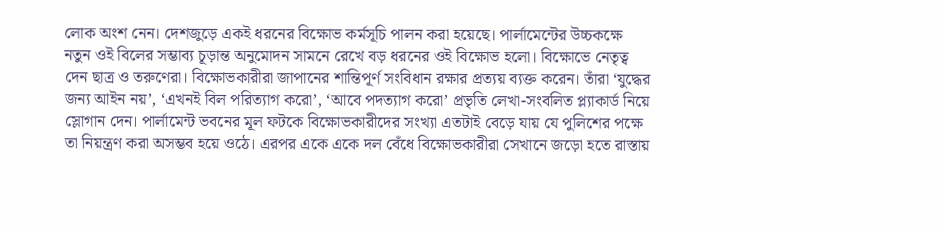লোক অংশ নেন। দেশজুড়ে একই ধরনের বিক্ষোভ কর্মসূচি পালন করা হয়েছে। পার্লামেন্টের উচ্চকক্ষে নতুন ওই বিলের সম্ভাব্য চূড়ান্ত অনুমোদন সামনে রেখে বড় ধরনের ওই বিক্ষোভ হলো। বিক্ষোভে নেতৃত্ব দেন ছাত্র ও তরুণেরা। বিক্ষোভকারীরা জাপানের শান্তিপূর্ণ সংবিধান রক্ষার প্রত্যয় ব্যক্ত করেন। তাঁরা ‘যুদ্ধের জন্য আইন নয়’, ‘এখনই বিল পরিত্যাগ করো’, ‘আবে পদত্যাগ করো’ প্রভৃতি লেখা-সংবলিত প্ল্যাকার্ড নিয়ে স্লোগান দেন। পার্লামেন্ট ভবনের মূল ফটকে বিক্ষোভকারীদের সংখ্যা এতটাই বেড়ে যায় যে পুলিশের পক্ষে তা নিয়ন্ত্রণ করা অসম্ভব হয়ে ওঠে। এরপর একে একে দল বেঁধে বিক্ষোভকারীরা সেখানে জড়ো হতে রাস্তায়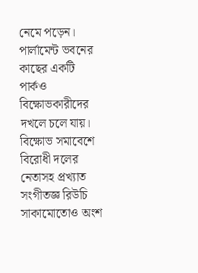নেমে পড়েন। পার্লামেন্ট ভবনের কাছের একটি পার্কও বিক্ষোভকারীদের দখলে চলে যায়। বিক্ষোভ সমাবেশে বিরোধী দলের নেতাসহ প্রখ্যাত সংগীতজ্ঞ রিউচি সাকামোতোও অংশ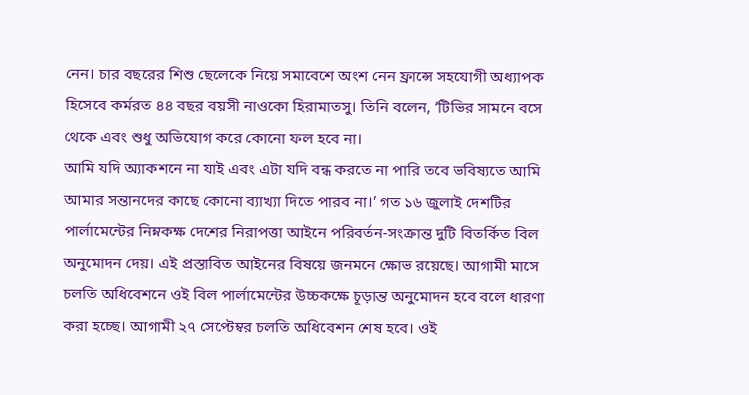নেন। চার বছরের শিশু ছেলেকে নিয়ে সমাবেশে অংশ নেন ফ্রান্সে সহযোগী অধ্যাপক হিসেবে কর্মরত ৪৪ বছর বয়সী নাওকো হিরামাতসু। তিনি বলেন, ‘টিভির সামনে বসে থেকে এবং শুধু অভিযোগ করে কোনো ফল হবে না।
আমি যদি অ্যাকশনে না যাই এবং এটা যদি বন্ধ করতে না পারি তবে ভবিষ্যতে আমি আমার সন্তানদের কাছে কোনো ব্যাখ্যা দিতে পারব না।’ গত ১৬ জুলাই দেশটির পার্লামেন্টের নিম্নকক্ষ দেশের নিরাপত্তা আইনে পরিবর্তন-সংক্রান্ত দুটি বিতর্কিত বিল অনুমোদন দেয়। এই প্রস্তাবিত আইনের বিষয়ে জনমনে ক্ষোভ রয়েছে। আগামী মাসে চলতি অধিবেশনে ওই বিল পার্লামেন্টের উচ্চকক্ষে চূড়ান্ত অনুমোদন হবে বলে ধারণা করা হচ্ছে। আগামী ২৭ সেপ্টেম্বর চলতি অধিবেশন শেষ হবে। ওই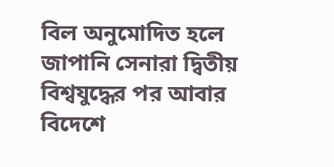বিল অনুমোদিত হলে জাপানি সেনারা দ্বিতীয় বিশ্বযুদ্ধের পর আবার বিদেশে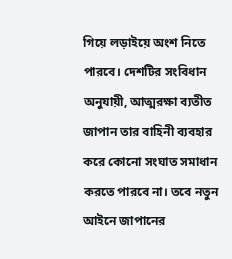গিয়ে লড়াইয়ে অংশ নিতে পারবে। দেশটির সংবিধান অনুযায়ী, আত্মরক্ষা ব্যতীত জাপান তার বাহিনী ব্যবহার করে কোনো সংঘাত সমাধান করতে পারবে না। তবে নতুন আইনে জাপানের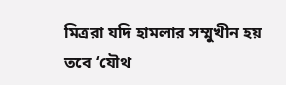মিত্ররা যদি হামলার সম্মুখীন হয় তবে ‘যৌথ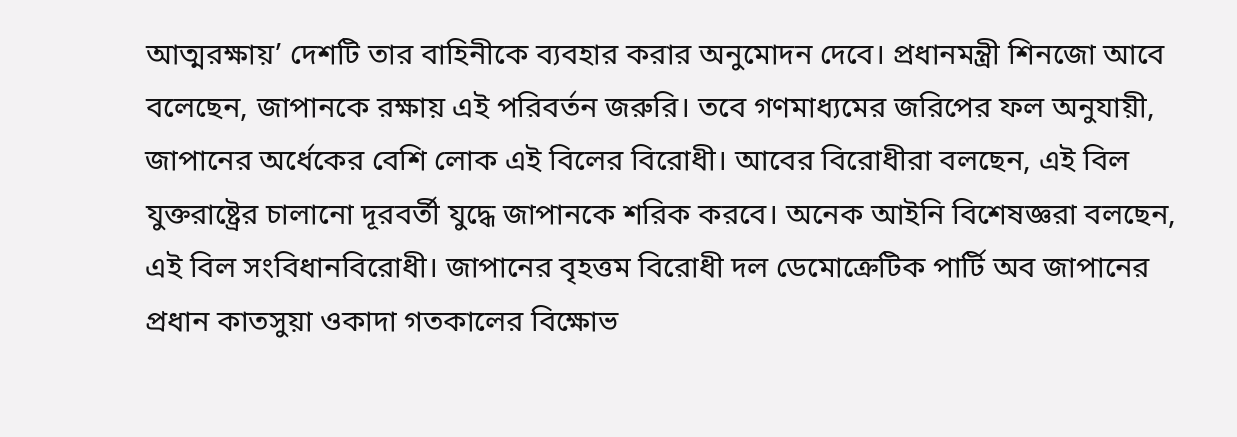আত্মরক্ষায়’ দেশটি তার বাহিনীকে ব্যবহার করার অনুমোদন দেবে। প্রধানমন্ত্রী শিনজো আবে বলেছেন, জাপানকে রক্ষায় এই পরিবর্তন জরুরি। তবে গণমাধ্যমের জরিপের ফল অনুযায়ী, জাপানের অর্ধেকের বেশি লোক এই বিলের বিরোধী। আবের বিরোধীরা বলছেন, এই বিল যুক্তরাষ্ট্রের চালানো দূরবর্তী যুদ্ধে জাপানকে শরিক করবে। অনেক আইনি বিশেষজ্ঞরা বলছেন, এই বিল সংবিধানবিরোধী। জাপানের বৃহত্তম বিরোধী দল ডেমোক্রেটিক পার্টি অব জাপানের প্রধান কাতসুয়া ওকাদা গতকালের বিক্ষোভ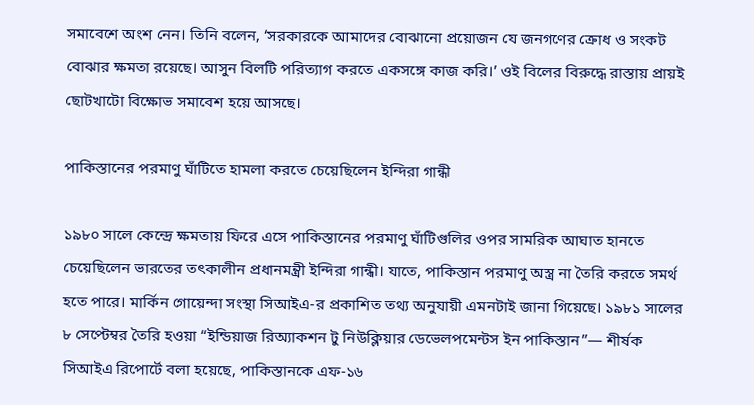সমাবেশে অংশ নেন। তিনি বলেন, ‘সরকারকে আমাদের বোঝানো প্রয়োজন যে জনগণের ক্রোধ ও সংকট বোঝার ক্ষমতা রয়েছে। আসুন বিলটি পরিত্যাগ করতে একসঙ্গে কাজ করি।’ ওই বিলের বিরুদ্ধে রাস্তায় প্রায়ই ছোটখাটো বিক্ষোভ সমাবেশ হয়ে আসছে।

পাকিস্তানের পরমাণু ঘাঁটিতে হামলা করতে চেয়েছিলেন ইন্দিরা গান্ধী

১৯৮০ সালে কেন্দ্রে ক্ষমতায় ফিরে এসে পাকিস্তানের পরমাণু ঘাঁটিগুলির ওপর সামরিক আঘাত হানতে চেয়েছিলেন ভারতের তৎকালীন প্রধানমন্ত্রী ইন্দিরা গান্ধী। যাতে, পাকিস্তান পরমাণু অস্ত্র না তৈরি করতে সমর্থ হতে পারে। মার্কিন গোয়েন্দা সংস্থা সিআইএ-র প্রকাশিত তথ্য অনুযায়ী এমনটাই জানা গিয়েছে। ১৯৮১ সালের ৮ সেপ্টেম্বর তৈরি হওয়া “ইন্ডিয়াজ রিঅ্যাকশন টু নিউক্লিয়ার ডেভেলপমেন্টস ইন পাকিস্তান”— শীর্ষক সিআইএ রিপোর্টে বলা হয়েছে, পাকিস্তানকে এফ-১৬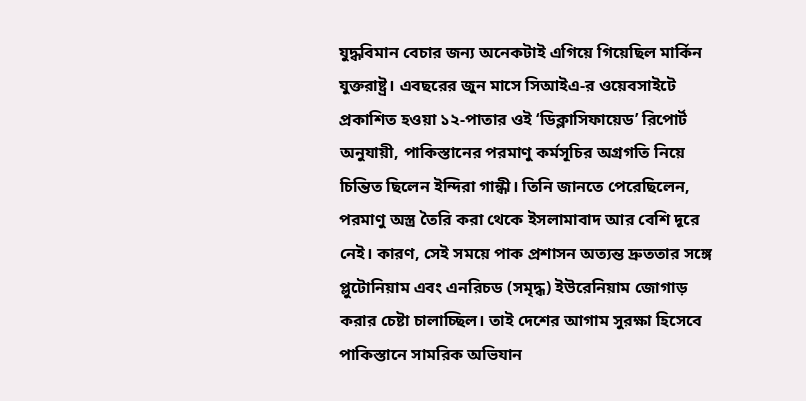যুদ্ধবিমান বেচার জন্য অনেকটাই এগিয়ে গিয়েছিল মার্কিন যুক্তরাষ্ট্র। এবছরের জুন মাসে সিআইএ-র ওয়েবসাইটে প্রকাশিত হওয়া ১২-পাতার ওই ‘ডিক্লাসিফায়েড’ রিপোর্ট অনুযায়ী, পাকিস্তানের পরমাণু কর্মসূচির অগ্রগতি নিয়ে চিন্তিত ছিলেন ইন্দিরা গান্ধী। তিনি জানতে পেরেছিলেন, পরমাণু অস্ত্র তৈরি করা থেকে ইসলামাবাদ আর বেশি দূরে নেই। কারণ, সেই সময়ে পাক প্রশাসন অত্যন্ত দ্রুততার সঙ্গে প্লুটোনিয়াম এবং এনরিচড (সমৃদ্ধ) ইউরেনিয়াম জোগাড় করার চেষ্টা চালাচ্ছিল। তাই দেশের আগাম সুরক্ষা হিসেবে পাকিস্তানে সামরিক অভিযান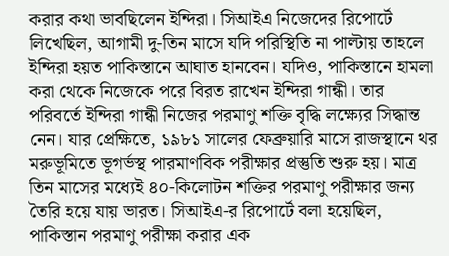করার কথা ভাবছিলেন ইন্দিরা। সিআইএ নিজেদের রিপোর্টে লিখেছিল, আগামী দু-তিন মাসে যদি পরিস্থিতি না পাল্টায় তাহলে ইন্দিরা হয়ত পাকিস্তানে আঘাত হানবেন। যদিও, পাকিস্তানে হামলা করা থেকে নিজেকে পরে বিরত রাখেন ইন্দিরা গান্ধী। তার পরিবর্তে ইন্দিরা গান্ধী নিজের পরমাণু শক্তি বৃদ্ধি লক্ষ্যের সিদ্ধান্ত নেন। যার প্রেক্ষিতে, ১৯৮১ সালের ফেব্রুয়ারি মাসে রাজস্থানে থর মরুভূমিতে ভূগর্ভস্থ পারমাণবিক পরীক্ষার প্রস্তুতি শুরু হয়। মাত্র তিন মাসের মধ্যেই ৪০-কিলোটন শক্তির পরমাণু পরীক্ষার জন্য তৈরি হয়ে যায় ভারত। সিআইএ-র রিপোর্টে বলা হয়েছিল, পাকিস্তান পরমাণু পরীক্ষা করার এক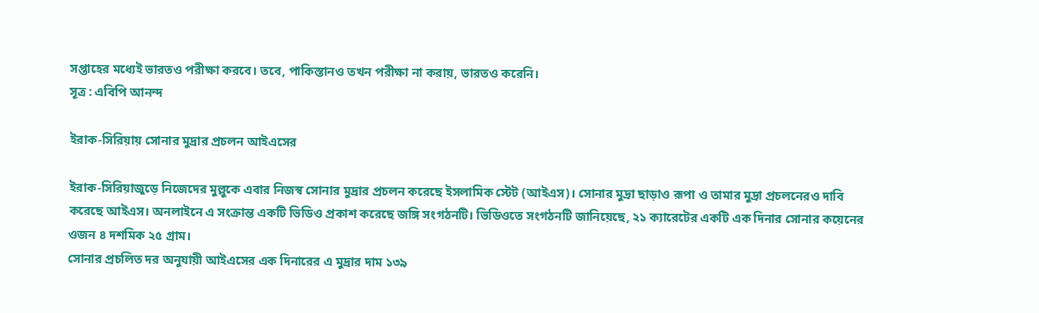সপ্তাহের মধ্যেই ভারতও পরীক্ষা করবে। তবে, পাকিস্তানও তখন পরীক্ষা না করায়, ভারতও করেনি।
সূত্র : এবিপি আনন্দ

ইরাক-সিরিয়ায় সোনার মুদ্রার প্রচলন আইএসের

ইরাক-সিরিয়াজুড়ে নিজেদের মুল্লুকে এবার নিজস্ব সোনার মুদ্রার প্রচলন করেছে ইসলামিক স্টেট (আইএস)। সোনার মুদ্রা ছাড়াও রূপা ও তামার মুদ্রা প্রচলনেরও দাবি করেছে আইএস। অনলাইনে এ সংক্রান্ত একটি ভিডিও প্রকাশ করেছে জঙ্গি সংগঠনটি। ভিডিওতে সংগঠনটি জানিয়েছে, ২১ ক্যারেটের একটি এক দিনার সোনার কয়েনের ওজন ৪ দশমিক ২৫ গ্রাম।
সোনার প্রচলিত দর অনুযায়ী আইএসের এক দিনারের এ মুদ্রার দাম ১৩৯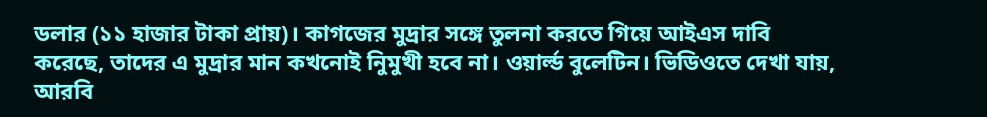ডলার (১১ হাজার টাকা প্রায়)। কাগজের মুদ্রার সঙ্গে তুলনা করতে গিয়ে আইএস দাবি করেছে, তাদের এ মুদ্রার মান কখনোই নিুমুখী হবে না। ওয়ার্ল্ড বুলেটিন। ভিডিওতে দেখা যায়, আরবি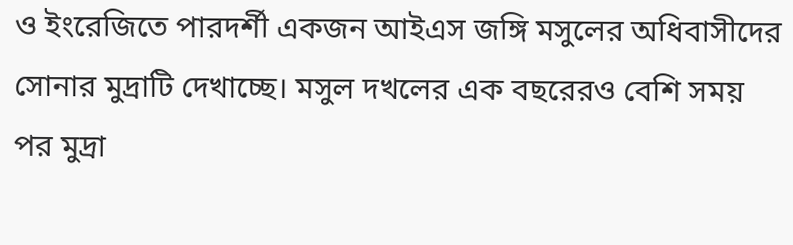ও ইংরেজিতে পারদর্শী একজন আইএস জঙ্গি মসুলের অধিবাসীদের সোনার মুদ্রাটি দেখাচ্ছে। মসুল দখলের এক বছরেরও বেশি সময় পর মুদ্রা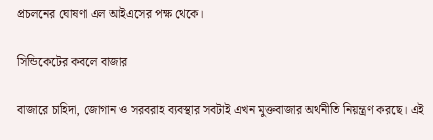প্রচলনের ঘোষণা এল আইএসের পক্ষ থেকে।

সিন্ডিকেটের কবলে বাজার

বাজারে চাহিদা, জোগান ও সরবরাহ ব্যবস্থার সবটাই এখন মুক্তবাজার অর্থনীতি নিয়ন্ত্রণ করছে। এই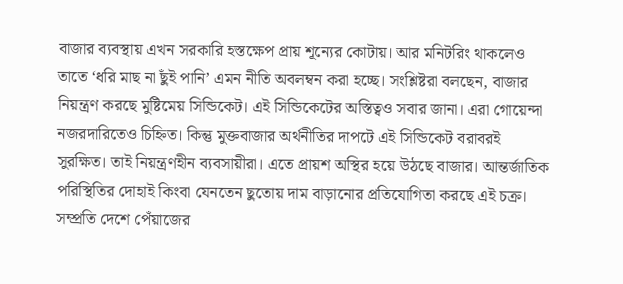বাজার ব্যবস্থায় এখন সরকারি হস্তক্ষেপ প্রায় শূন্যের কোটায়। আর মনিটরিং থাকলেও তাতে ‘ধরি মাছ না ছুঁই পানি’ এমন নীতি অবলম্বন করা হচ্ছে। সংশ্লিষ্টরা বলছেন, বাজার নিয়ন্ত্রণ করছে মুষ্টিমেয় সিন্ডিকেট। এই সিন্ডিকেটের অস্তিত্বও সবার জানা। এরা গোয়েন্দা নজরদারিতেও চিহ্নিত। কিন্তু মুক্তবাজার অর্থনীতির দাপটে এই সিন্ডিকেট বরাবরই সুরক্ষিত। তাই নিয়ন্ত্রণহীন ব্যবসায়ীরা। এতে প্রায়শ অস্থির হয়ে উঠছে বাজার। আন্তর্জাতিক পরিস্থিতির দোহাই কিংবা যেনতেন ছুতোয় দাম বাড়ানোর প্রতিযোগিতা করছে এই চক্র। সম্প্রতি দেশে পেঁয়াজের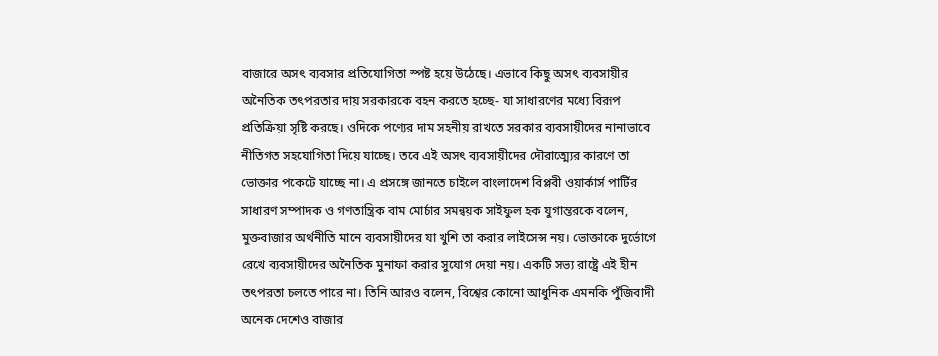বাজারে অসৎ ব্যবসার প্রতিযোগিতা স্পষ্ট হয়ে উঠেছে। এভাবে কিছু অসৎ ব্যবসায়ীর অনৈতিক তৎপরতার দায় সরকারকে বহন করতে হচ্ছে- যা সাধারণের মধ্যে বিরূপ প্রতিক্রিয়া সৃষ্টি করছে। ওদিকে পণ্যের দাম সহনীয় রাখতে সরকার ব্যবসায়ীদের নানাভাবে নীতিগত সহযোগিতা দিয়ে যাচ্ছে। তবে এই অসৎ ব্যবসায়ীদের দৌরাত্ম্যের কারণে তা ভোক্তার পকেটে যাচ্ছে না। এ প্রসঙ্গে জানতে চাইলে বাংলাদেশ বিপ্লবী ওয়ার্কার্স পার্টির সাধারণ সম্পাদক ও গণতান্ত্রিক বাম মোর্চার সমন্বয়ক সাইফুল হক যুগান্তরকে বলেন, মুক্তবাজার অর্থনীতি মানে ব্যবসায়ীদের যা খুশি তা করার লাইসেন্স নয়। ভোক্তাকে দুর্ভোগে রেখে ব্যবসায়ীদের অনৈতিক মুনাফা করার সুযোগ দেয়া নয়। একটি সভ্য রাষ্ট্রে এই হীন তৎপরতা চলতে পারে না। তিনি আরও বলেন, বিশ্বের কোনো আধুনিক এমনকি পুঁজিবাদী অনেক দেশেও বাজার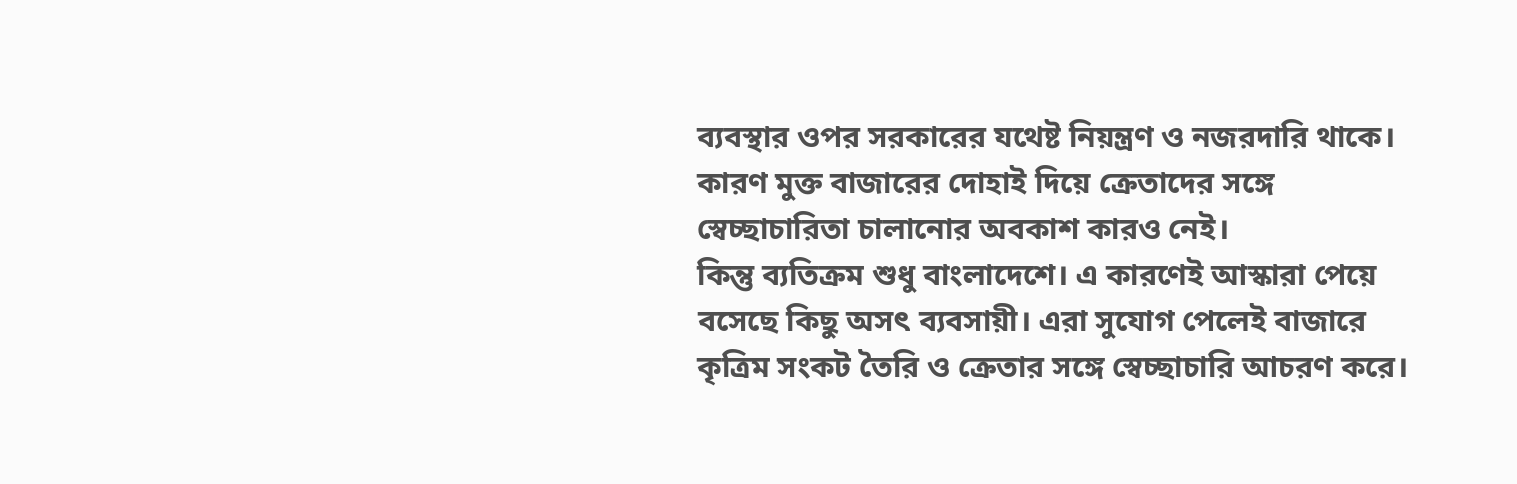ব্যবস্থার ওপর সরকারের যথেষ্ট নিয়ন্ত্রণ ও নজরদারি থাকে। কারণ মুক্ত বাজারের দোহাই দিয়ে ক্রেতাদের সঙ্গে স্বেচ্ছাচারিতা চালানোর অবকাশ কারও নেই।
কিন্তু ব্যতিক্রম শুধু বাংলাদেশে। এ কারণেই আস্কারা পেয়ে বসেছে কিছু অসৎ ব্যবসায়ী। এরা সুযোগ পেলেই বাজারে কৃত্রিম সংকট তৈরি ও ক্রেতার সঙ্গে স্বেচ্ছাচারি আচরণ করে।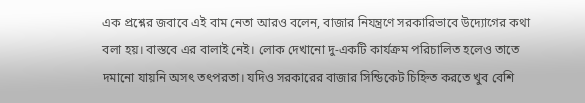এক প্রশ্নের জবাবে এই বাম নেতা আরও বলেন, বাজার নিযন্ত্রণে সরকারিভাবে উদ্যোগের কথা বলা হয়। বাস্তবে এর বালাই নেই। লোক দেখানো দু-একটি কার্যক্রম পরিচালিত হলেও তাতে দমানো যায়নি অসৎ তৎপরতা। যদিও সরকারের বাজার সিন্ডিকেট চিহ্নিত করতে খুব বেশি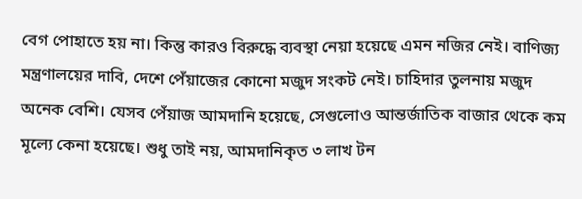বেগ পোহাতে হয় না। কিন্তু কারও বিরুদ্ধে ব্যবস্থা নেয়া হয়েছে এমন নজির নেই। বাণিজ্য মন্ত্রণালয়ের দাবি, দেশে পেঁয়াজের কোনো মজুদ সংকট নেই। চাহিদার তুলনায় মজুদ অনেক বেশি। যেসব পেঁয়াজ আমদানি হয়েছে, সেগুলোও আন্তর্জাতিক বাজার থেকে কম মূল্যে কেনা হয়েছে। শুধু তাই নয়, আমদানিকৃত ৩ লাখ টন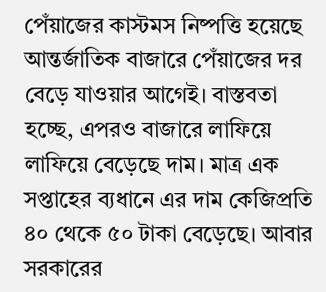পেঁয়াজের কাস্টমস নিষ্পত্তি হয়েছে আন্তর্জাতিক বাজারে পেঁয়াজের দর বেড়ে যাওয়ার আগেই। বাস্তবতা হচ্ছে, এপরও বাজারে লাফিয়ে লাফিয়ে বেড়েছে দাম। মাত্র এক সপ্তাহের ব্যধানে এর দাম কেজিপ্রতি ৪০ থেকে ৫০ টাকা বেড়েছে। আবার সরকারের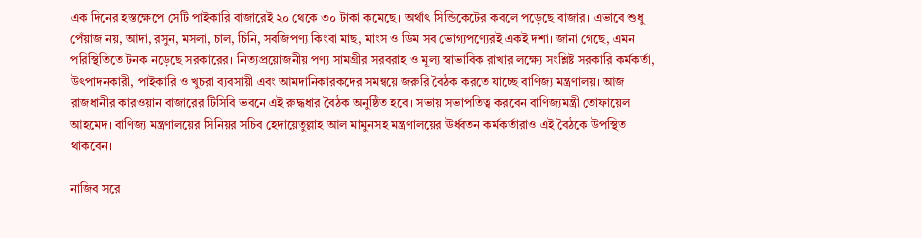এক দিনের হস্তক্ষেপে সেটি পাইকারি বাজারেই ২০ থেকে ৩০ টাকা কমেছে। অর্থাৎ সিন্ডিকেটের কবলে পড়েছে বাজার। এভাবে শুধু পেঁয়াজ নয়, আদা, রসুন, মসলা, চাল, চিনি, সবজিপণ্য কিংবা মাছ, মাংস ও ডিম সব ভোগ্যপণ্যেরই একই দশা। জানা গেছে, এমন পরিস্থিতিতে টনক নড়েছে সরকারের। নিত্যপ্রয়োজনীয় পণ্য সামগ্রীর সরবরাহ ও মূল্য স্বাভাবিক রাখার লক্ষ্যে সংশ্লিষ্ট সরকারি কর্মকর্তা, উৎপাদনকারী, পাইকারি ও খুচরা ব্যবসায়ী এবং আমদানিকারকদের সমন্বয়ে জরুরি বৈঠক করতে যাচ্ছে বাণিজ্য মন্ত্রণালয়। আজ রাজধানীর কারওয়ান বাজারের টিসিবি ভবনে এই রুদ্ধধার বৈঠক অনুষ্ঠিত হবে। সভায় সভাপতিত্ব করবেন বাণিজ্যমন্ত্রী তোফায়েল আহমেদ। বাণিজ্য মন্ত্রণালয়ের সিনিয়র সচিব হেদায়েতুল্লাহ আল মামুনসহ মন্ত্রণালয়ের ঊর্ধ্বতন কর্মকর্তারাও এই বৈঠকে উপস্থিত থাকবেন।

নাজিব সরে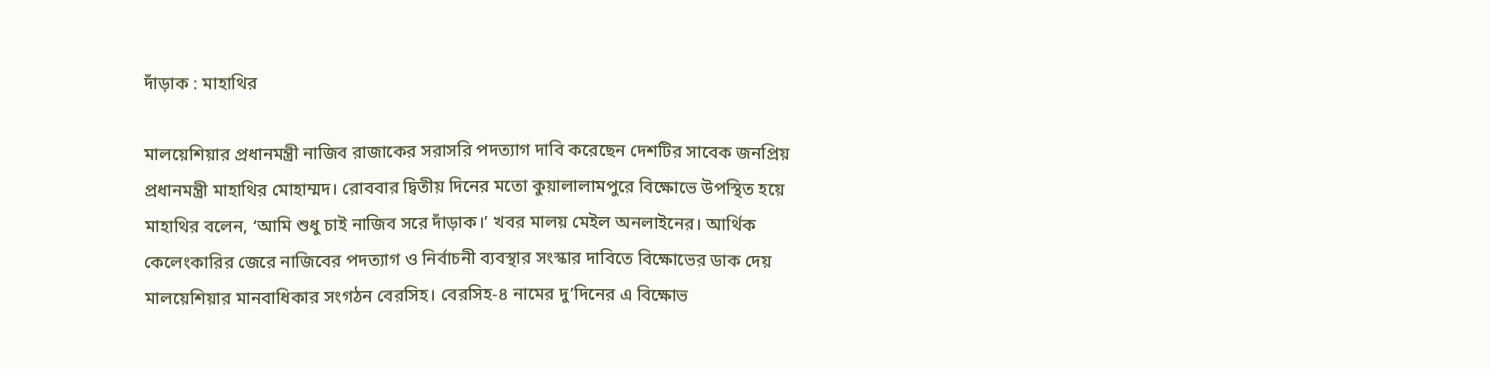দাঁড়াক : মাহাথির

মালয়েশিয়ার প্রধানমন্ত্রী নাজিব রাজাকের সরাসরি পদত্যাগ দাবি করেছেন দেশটির সাবেক জনপ্রিয় প্রধানমন্ত্রী মাহাথির মোহাম্মদ। রোববার দ্বিতীয় দিনের মতো কুয়ালালামপুরে বিক্ষোভে উপস্থিত হয়ে মাহাথির বলেন, ‘আমি শুধু চাই নাজিব সরে দাঁড়াক।’ খবর মালয় মেইল অনলাইনের। আর্থিক কেলেংকারির জেরে নাজিবের পদত্যাগ ও নির্বাচনী ব্যবস্থার সংস্কার দাবিতে বিক্ষোভের ডাক দেয় মালয়েশিয়ার মানবাধিকার সংগঠন বেরসিহ। বেরসিহ-৪ নামের দু’দিনের এ বিক্ষোভ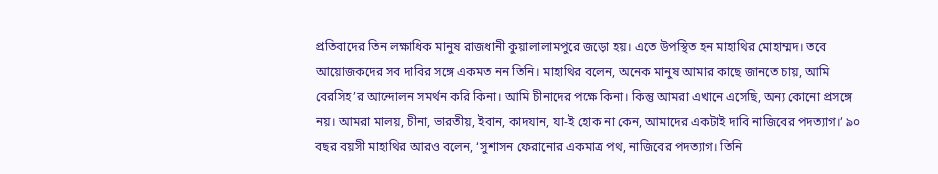প্রতিবাদের তিন লক্ষাধিক মানুষ রাজধানী কুয়ালালামপুরে জড়ো হয়। এতে উপস্থিত হন মাহাথির মোহাম্মদ। তবে আয়োজকদের সব দাবির সঙ্গে একমত নন তিনি। মাহাথির বলেন, অনেক মানুষ আমার কাছে জানতে চায়, আমি বেরসিহ’র আন্দোলন সমর্থন করি কিনা। আমি চীনাদের পক্ষে কিনা। কিন্তু আমরা এখানে এসেছি, অন্য কোনো প্রসঙ্গে নয়। আমরা মালয়, চীনা, ভারতীয়, ইবান, কাদযান, যা-ই হোক না কেন, আমাদের একটাই দাবি নাজিবের পদত্যাগ।’ ৯০ বছর বয়সী মাহাথির আরও বলেন, ‘সুশাসন ফেরানোর একমাত্র পথ, নাজিবের পদত্যাগ। তিনি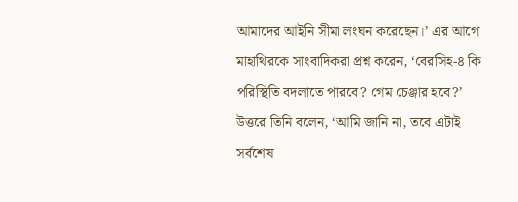আমাদের আইনি সীমা লংঘন করেছেন।’ এর আগে মাহাথিরকে সাংবাদিকরা প্রশ্ন করেন, ‘বেরসিহ-৪ কি পরিস্থিতি বদলাতে পারবে? গেম চেঞ্জার হবে?’ উত্তরে তিনি বলেন, ‘আমি জানি না, তবে এটাই সর্বশেষ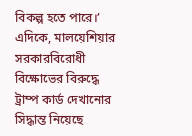বিকল্প হতে পারে।’
এদিকে, মালয়েশিয়ার সরকারবিরোধী বিক্ষোভের বিরুদ্ধে ট্রাম্প কার্ড দেখানোর সিদ্ধান্ত নিয়েছে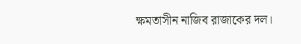ক্ষমতাসীন নাজিব রাজাকের দল।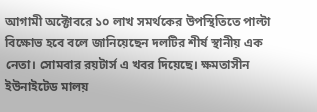আগামী অক্টোবরে ১০ লাখ সমর্থকের উপস্থিতিতে পাল্টা বিক্ষোভ হবে বলে জানিয়েছেন দলটির শীর্ষ স্থানীয় এক নেতা। সোমবার রয়টার্স এ খবর দিয়েছে। ক্ষমতাসীন ইউনাইটেড মালয়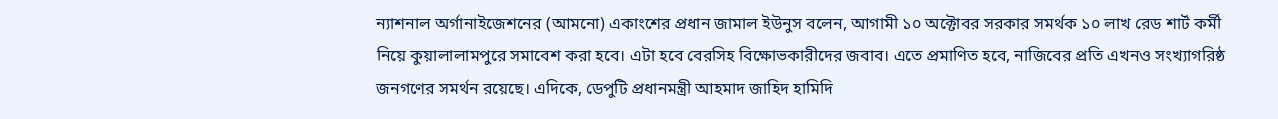ন্যাশনাল অর্গানাইজেশনের (আমনো) একাংশের প্রধান জামাল ইউনুস বলেন, আগামী ১০ অক্টোবর সরকার সমর্থক ১০ লাখ রেড শার্ট কর্মী নিয়ে কুয়ালালামপুরে সমাবেশ করা হবে। এটা হবে বেরসিহ বিক্ষোভকারীদের জবাব। এতে প্রমাণিত হবে, নাজিবের প্রতি এখনও সংখ্যাগরিষ্ঠ জনগণের সমর্থন রয়েছে। এদিকে, ডেপুটি প্রধানমন্ত্রী আহমাদ জাহিদ হামিদি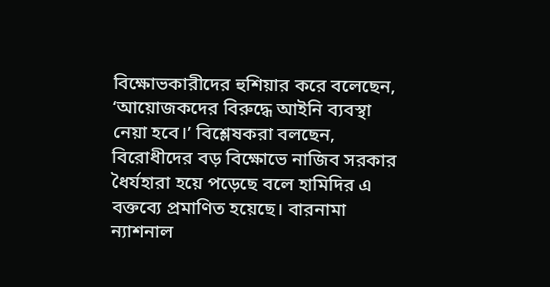বিক্ষোভকারীদের হুশিয়ার করে বলেছেন, ‘আয়োজকদের বিরুদ্ধে আইনি ব্যবস্থা নেয়া হবে।’ বিশ্লেষকরা বলছেন, বিরোধীদের বড় বিক্ষোভে নাজিব সরকার ধৈর্যহারা হয়ে পড়েছে বলে হামিদির এ বক্তব্যে প্রমাণিত হয়েছে। বারনামা ন্যাশনাল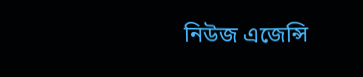নিউজ এজেন্সি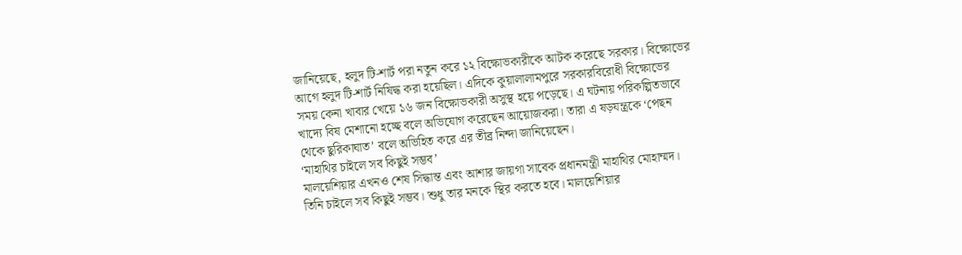জানিয়েছে, হলুদ টি-শার্ট পরা নতুন করে ১২ বিক্ষোভকারীকে আটক করেছে সরকার। বিক্ষোভের আগে হলুদ টি-শার্ট নিষিদ্ধ করা হয়েছিল। এদিকে কুয়ালালামপুরে সরকারবিরোধী বিক্ষোভের সময় কেনা খাবার খেয়ে ১৬ জন বিক্ষোভকারী অসুস্থ হয়ে পড়েছে। এ ঘটনায় পরিকল্পিতভাবে খাদ্যে বিষ মেশানো হচ্ছে বলে অভিযোগ করেছেন আয়োজকরা। তারা এ ষড়যন্ত্রকে ‘পেছন থেকে ছুরিকাঘাত’ বলে অভিহিত করে এর তীব্র নিন্দা জানিয়েছেন।
‘মাহাথির চাইলে সব কিছুই সম্ভব’
মালয়েশিয়ার এখনও শেষ সিদ্ধান্ত এবং আশার জায়গা সাবেক প্রধানমন্ত্রী মাহাথির মোহাম্মদ। তিনি চাইলে সব কিছুই সম্ভব। শুধু তার মনকে স্থির করতে হবে। মালয়েশিয়ার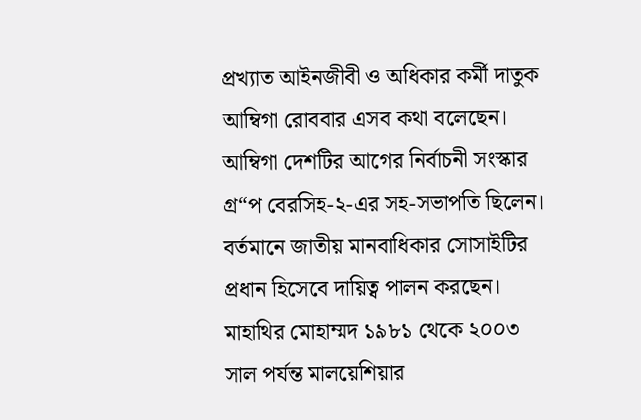প্রখ্যাত আইনজীবী ও অধিকার কর্মী দাতুক আম্বিগা রোববার এসব কথা বলেছেন। আম্বিগা দেশটির আগের নির্বাচনী সংস্কার গ্র“প বেরসিহ-২-এর সহ-সভাপতি ছিলেন। বর্তমানে জাতীয় মানবাধিকার সোসাইটির প্রধান হিসেবে দায়িত্ব পালন করছেন। মাহাথির মোহাম্মদ ১৯৮১ থেকে ২০০৩ সাল পর্যন্ত মালয়েশিয়ার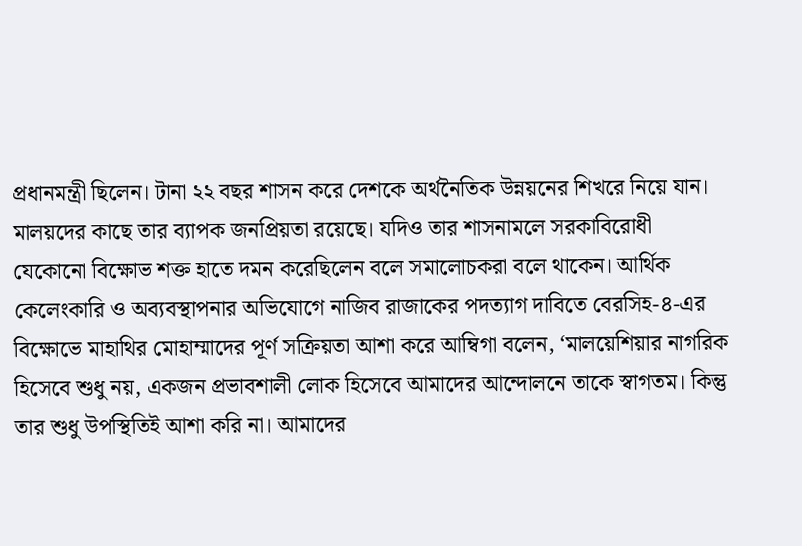প্রধানমন্ত্রী ছিলেন। টানা ২২ বছর শাসন করে দেশকে অর্থনৈতিক উন্নয়নের শিখরে নিয়ে যান। মালয়দের কাছে তার ব্যাপক জনপ্রিয়তা রয়েছে। যদিও তার শাসনামলে সরকাবিরোধী যেকোনো বিক্ষোভ শক্ত হাতে দমন করেছিলেন বলে সমালোচকরা বলে থাকেন। আর্থিক কেলেংকারি ও অব্যবস্থাপনার অভিযোগে নাজিব রাজাকের পদত্যাগ দাবিতে বেরসিহ-৪-এর বিক্ষোভে মাহাথির মোহাম্মাদের পূর্ণ সক্রিয়তা আশা করে আম্বিগা বলেন, ‘মালয়েশিয়ার নাগরিক হিসেবে শুধু নয়, একজন প্রভাবশালী লোক হিসেবে আমাদের আন্দোলনে তাকে স্বাগতম। কিন্তু তার শুধু উপস্থিতিই আশা করি না। আমাদের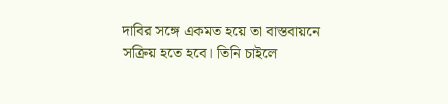দাবির সঙ্গে একমত হয়ে তা বাস্তবায়নে সক্রিয় হতে হবে। তিনি চাইলে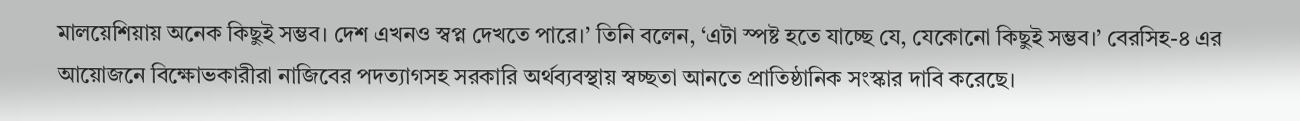মালয়েশিয়ায় অনেক কিছুই সম্ভব। দেশ এখনও স্বপ্ন দেখতে পারে।’ তিনি বলেন, ‘এটা স্পষ্ট হতে যাচ্ছে যে, যেকোনো কিছুই সম্ভব।’ বেরসিহ-৪ এর আয়োজনে বিক্ষোভকারীরা নাজিবের পদত্যাগসহ সরকারি অর্থব্যবস্থায় স্বচ্ছতা আনতে প্রাতিষ্ঠানিক সংস্কার দাবি করেছে।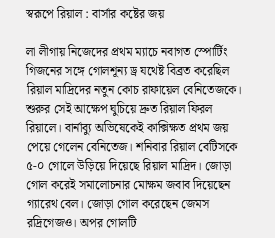স্বরূপে রিয়াল : বার্সার কষ্টের জয়

লা লীগায় নিজেদের প্রথম ম্যাচে নবাগত স্পোর্টিং গিজনের সঙ্গে গোলশূন্য ড্র যথেষ্ট বিব্রত করেছিল রিয়াল মাদ্রিদের নতুন কোচ রাফায়েল বেনিতেজকে। শুরুর সেই আক্ষেপ ঘুচিয়ে দ্রুত রিয়াল ফিরল রিয়ালে। বার্নাব্যু অভিষেকেই কাক্সিক্ষত প্রথম জয় পেয়ে গেলেন বেনিতেজ। শনিবার রিয়াল বেটিসকে ৫-০ গোলে উড়িয়ে দিয়েছে রিয়াল মাদ্রিদ। জোড়া গোল করেই সমালোচনার মোক্ষম জবাব দিয়েছেন গ্যারেথ বেল। জোড়া গোল করেছেন জেমস রদ্রিগেজও। অপর গোলটি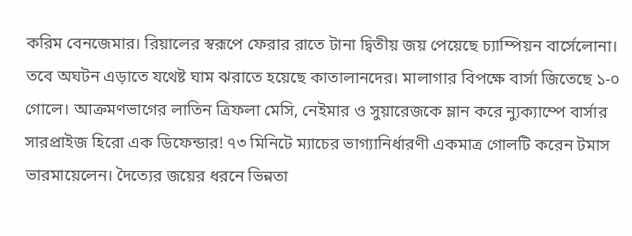করিম বেনজেমার। রিয়ালের স্বরূপে ফেরার রাতে টানা দ্বিতীয় জয় পেয়েছে চ্যাম্পিয়ন বার্সেলোনা। তবে অঘটন এড়াতে যথেষ্ট ঘাম ঝরাতে হয়েছে কাতালানদের। মালাগার বিপক্ষে বার্সা জিতেছে ১-০ গোলে। আক্রমণভাগের লাতিন ত্রিফলা মেসি, নেইমার ও সুয়ারেজকে ম্লান করে ন্যুক্যাম্পে বার্সার সারপ্রাইজ হিরো এক ডিফেন্ডার! ৭৩ মিনিটে ম্যাচের ভাগ্যানির্ধারণী একমাত্র গোলটি করেন টমাস ভারমায়েলেন। দৈত্যের জয়ের ধরনে ভিন্নতা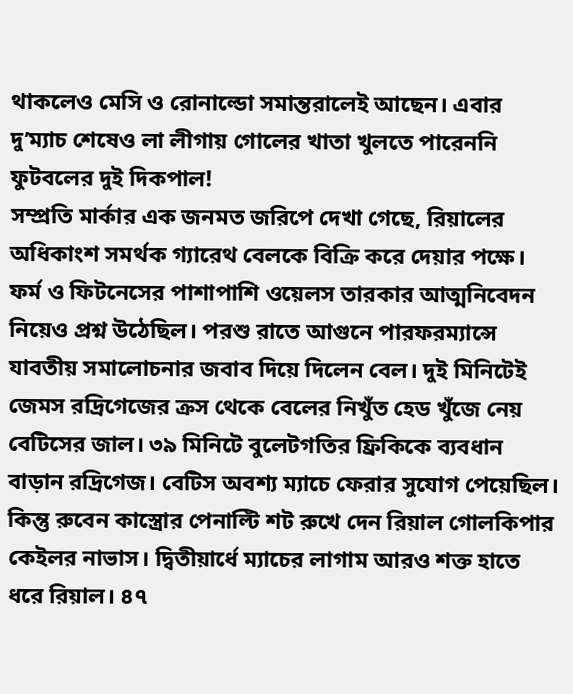থাকলেও মেসি ও রোনাল্ডো সমান্তরালেই আছেন। এবার দু’ম্যাচ শেষেও লা লীগায় গোলের খাতা খুলতে পারেননি ফুটবলের দুই দিকপাল!
সম্প্রতি মার্কার এক জনমত জরিপে দেখা গেছে, রিয়ালের অধিকাংশ সমর্থক গ্যারেথ বেলকে বিক্রি করে দেয়ার পক্ষে। ফর্ম ও ফিটনেসের পাশাপাশি ওয়েলস তারকার আত্মনিবেদন নিয়েও প্রশ্ন উঠেছিল। পরশু রাতে আগুনে পারফরম্যান্সে যাবতীয় সমালোচনার জবাব দিয়ে দিলেন বেল। দুই মিনিটেই জেমস রদ্রিগেজের ক্রস থেকে বেলের নিখুঁত হেড খুঁজে নেয় বেটিসের জাল। ৩৯ মিনিটে বুলেটগতির ফ্রিকিকে ব্যবধান বাড়ান রদ্রিগেজ। বেটিস অবশ্য ম্যাচে ফেরার সুযোগ পেয়েছিল। কিন্তু রুবেন কাস্ত্রোর পেনাল্টি শট রুখে দেন রিয়াল গোলকিপার কেইলর নাভাস। দ্বিতীয়ার্ধে ম্যাচের লাগাম আরও শক্ত হাতে ধরে রিয়াল। ৪৭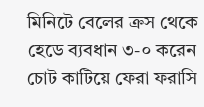মিনিটে বেলের ক্রস থেকে হেডে ব্যবধান ৩-০ করেন চোট কাটিয়ে ফেরা ফরাসি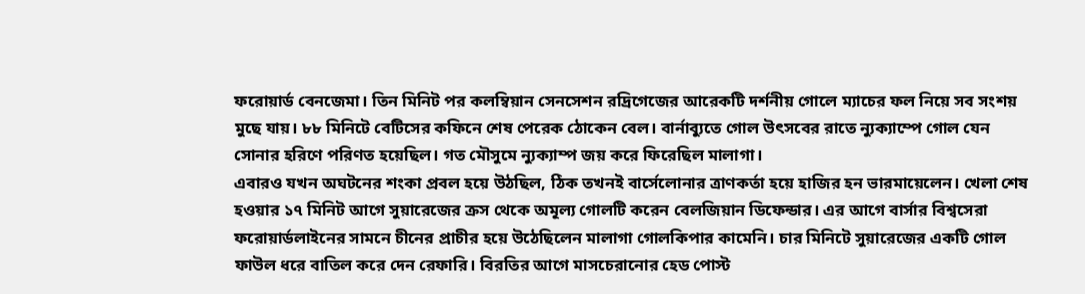ফরোয়ার্ড বেনজেমা। তিন মিনিট পর কলম্বিয়ান সেনসেশন রদ্রিগেজের আরেকটি দর্শনীয় গোলে ম্যাচের ফল নিয়ে সব সংশয় মুছে যায়। ৮৮ মিনিটে বেটিসের কফিনে শেষ পেরেক ঠোকেন বেল। বার্নাব্যুতে গোল উৎসবের রাতে ন্যুক্যাম্পে গোল যেন সোনার হরিণে পরিণত হয়েছিল। গত মৌসুমে ন্যুক্যাম্প জয় করে ফিরেছিল মালাগা।
এবারও যখন অঘটনের শংকা প্রবল হয়ে উঠছিল, ঠিক তখনই বার্সেলোনার ত্রাণকর্তা হয়ে হাজির হন ভারমায়েলেন। খেলা শেষ হওয়ার ১৭ মিনিট আগে সুয়ারেজের ক্রস থেকে অমূল্য গোলটি করেন বেলজিয়ান ডিফেন্ডার। এর আগে বার্সার বিশ্বসেরা ফরোয়ার্ডলাইনের সামনে চীনের প্রাচীর হয়ে উঠেছিলেন মালাগা গোলকিপার কামেনি। চার মিনিটে সুয়ারেজের একটি গোল ফাউল ধরে বাতিল করে দেন রেফারি। বিরতির আগে মাসচেরানোর হেড পোস্ট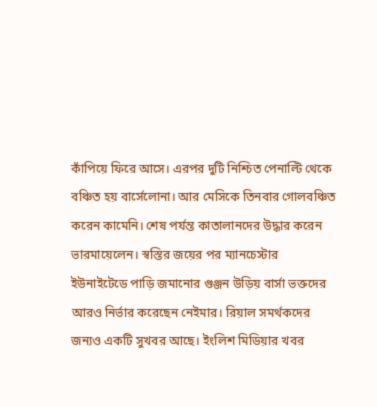কাঁপিয়ে ফিরে আসে। এরপর দুটি নিশ্চিত পেনাল্টি থেকে বঞ্চিত হয় বার্সেলোনা। আর মেসিকে তিনবার গোলবঞ্চিত করেন কামেনি। শেষ পর্যন্ত কাতালানদের উদ্ধার করেন ভারমায়েলেন। স্বস্তির জয়ের পর ম্যানচেস্টার ইউনাইটেডে পাড়ি জমানোর গুঞ্জন উড়িয় বার্সা ভক্তদের আরও নির্ভার করেছেন নেইমার। রিয়াল সমর্থকদের জন্যও একটি সুখবর আছে। ইংলিশ মিডিয়ার খবর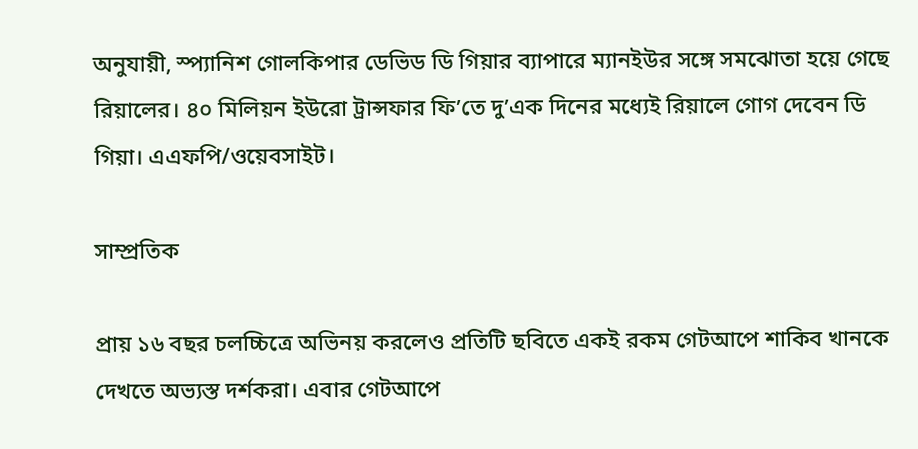অনুযায়ী, স্প্যানিশ গোলকিপার ডেভিড ডি গিয়ার ব্যাপারে ম্যানইউর সঙ্গে সমঝোতা হয়ে গেছে রিয়ালের। ৪০ মিলিয়ন ইউরো ট্রান্সফার ফি’তে দু’এক দিনের মধ্যেই রিয়ালে গোগ দেবেন ডি গিয়া। এএফপি/ওয়েবসাইট।

সাম্প্রতিক

প্রায় ১৬ বছর চলচ্চিত্রে অভিনয় করলেও প্রতিটি ছবিতে একই রকম গেটআপে শাকিব খানকে দেখতে অভ্যস্ত দর্শকরা। এবার গেটআপে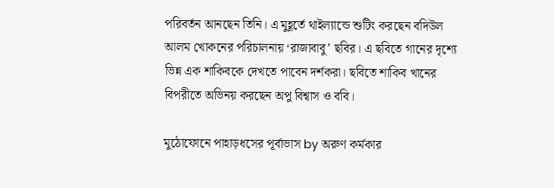পরিবর্তন আনছেন তিনি। এ মুহূর্তে থাইল্যান্ডে শুটিং করছেন বদিউল আলম খোকনের পরিচালনায় ‘রাজাবাবু’ ছবির। এ ছবিতে গানের দৃশ্যে ভিন্ন এক শাকিবকে দেখতে পাবেন দর্শকরা। ছবিতে শাকিব খানের বিপরীতে অভিনয় করছেন অপু বিশ্বাস ও ববি।

মুঠোফোনে পাহাড়ধসের পূর্বাভাস by অরুণ কর্মকার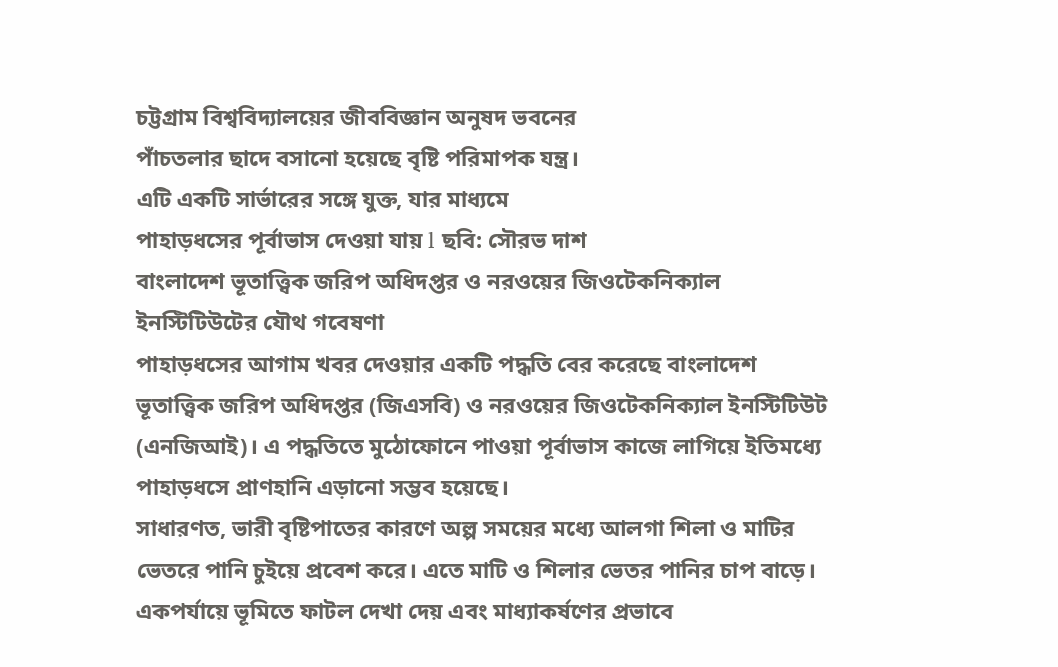চট্টগ্রাম বিশ্ববিদ্যালয়ের জীববিজ্ঞান অনুষদ ভবনের
পাঁচতলার ছাদে বসানো হয়েছে বৃষ্টি পরিমাপক যন্ত্র।
এটি একটি সার্ভারের সঙ্গে যুক্ত, যার মাধ্যমে
পাহাড়ধসের পূর্বাভাস দেওয়া যায় l ছবি: সৌরভ দাশ
বাংলাদেশ ভূতাত্ত্বিক জরিপ অধিদপ্তর ও নরওয়ের জিওটেকনিক্যাল ইনস্টিটিউটের যৌথ গবেষণা
পাহাড়ধসের আগাম খবর দেওয়ার একটি পদ্ধতি বের করেছে বাংলাদেশ ভূতাত্ত্বিক জরিপ অধিদপ্তর (জিএসবি) ও নরওয়ের জিওটেকনিক্যাল ইনস্টিটিউট (এনজিআই)। এ পদ্ধতিতে মুঠোফোনে পাওয়া পূর্বাভাস কাজে লাগিয়ে ইতিমধ্যে পাহাড়ধসে প্রাণহানি এড়ানো সম্ভব হয়েছে।
সাধারণত, ভারী বৃষ্টিপাতের কারণে অল্প সময়ের মধ্যে আলগা শিলা ও মাটির ভেতরে পানি চুইয়ে প্রবেশ করে। এতে মাটি ও শিলার ভেতর পানির চাপ বাড়ে। একপর্যায়ে ভূমিতে ফাটল দেখা দেয় এবং মাধ্যাকর্ষণের প্রভাবে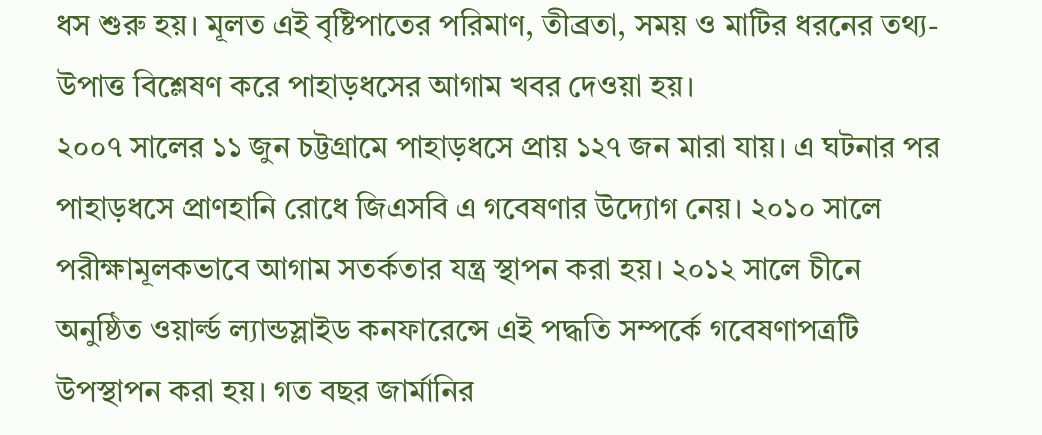ধস শুরু হয়। মূলত এই বৃষ্টিপাতের পরিমাণ, তীব্রতা, সময় ও মাটির ধরনের তথ্য-উপাত্ত বিশ্লেষণ করে পাহাড়ধসের আগাম খবর দেওয়া হয়।
২০০৭ সালের ১১ জুন চট্টগ্রামে পাহাড়ধসে প্রায় ১২৭ জন মারা যায়। এ ঘটনার পর পাহাড়ধসে প্রাণহানি রোধে জিএসবি এ গবেষণার উদ্যোগ নেয়। ২০১০ সালে পরীক্ষামূলকভাবে আগাম সতর্কতার যন্ত্র স্থাপন করা হয়। ২০১২ সালে চীনে অনুষ্ঠিত ওয়ার্ল্ড ল্যান্ডস্লাইড কনফারেন্সে এই পদ্ধতি সম্পর্কে গবেষণাপত্রটি উপস্থাপন করা হয়। গত বছর জার্মানির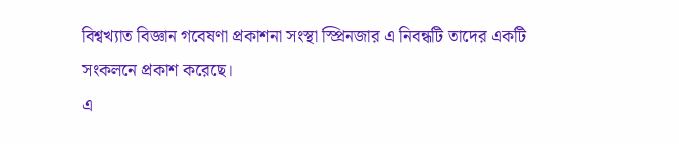বিশ্বখ্যাত বিজ্ঞান গবেষণা প্রকাশনা সংস্থা স্প্রিনজার এ নিবন্ধটি তাদের একটি সংকলনে প্রকাশ করেছে।
এ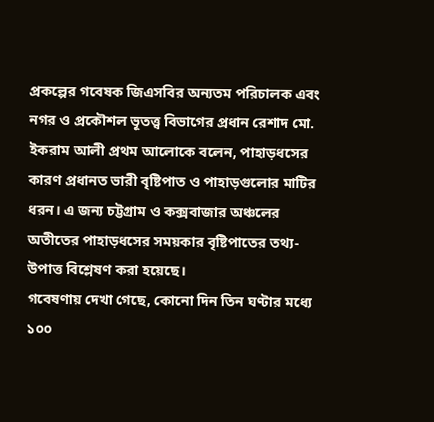প্রকল্পের গবেষক জিএসবির অন্যতম পরিচালক এবং নগর ও প্রকৌশল ভূতত্ত্ব বিভাগের প্রধান রেশাদ মো. ইকরাম আলী প্রথম আলোকে বলেন, পাহাড়ধসের কারণ প্রধানত ভারী বৃষ্টিপাত ও পাহাড়গুলোর মাটির ধরন। এ জন্য চট্টগ্রাম ও কক্সবাজার অঞ্চলের অতীতের পাহাড়ধসের সময়কার বৃষ্টিপাতের তথ্য-উপাত্ত বিশ্লেষণ করা হয়েছে।
গবেষণায় দেখা গেছে, কোনো দিন তিন ঘণ্টার মধ্যে ১০০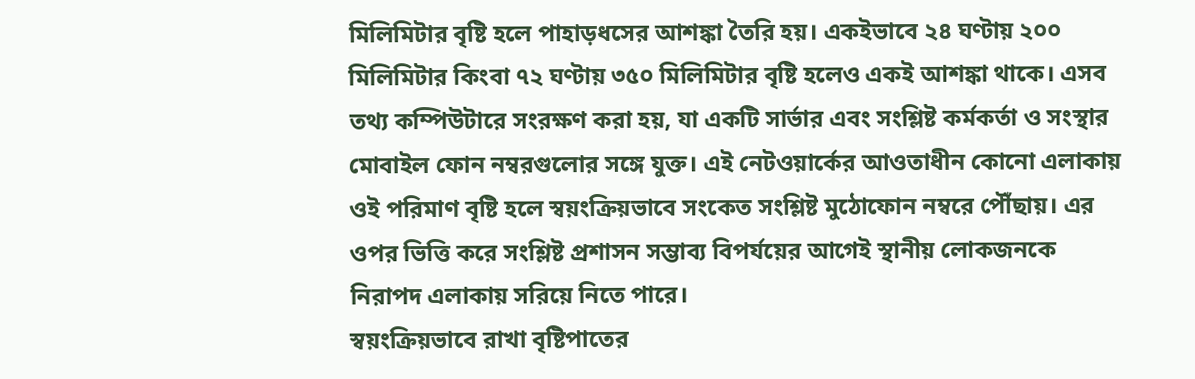মিলিমিটার বৃষ্টি হলে পাহাড়ধসের আশঙ্কা তৈরি হয়। একইভাবে ২৪ ঘণ্টায় ২০০ মিলিমিটার কিংবা ৭২ ঘণ্টায় ৩৫০ মিলিমিটার বৃষ্টি হলেও একই আশঙ্কা থাকে। এসব তথ্য কম্পিউটারে সংরক্ষণ করা হয়, যা একটি সার্ভার এবং সংশ্লিষ্ট কর্মকর্তা ও সংস্থার মোবাইল ফোন নম্বরগুলোর সঙ্গে যুক্ত। এই নেটওয়ার্কের আওতাধীন কোনো এলাকায় ওই পরিমাণ বৃষ্টি হলে স্বয়ংক্রিয়ভাবে সংকেত সংশ্লিষ্ট মুঠোফোন নম্বরে পৌঁছায়। এর ওপর ভিত্তি করে সংশ্লিষ্ট প্রশাসন সম্ভাব্য বিপর্যয়ের আগেই স্থানীয় লোকজনকে নিরাপদ এলাকায় সরিয়ে নিতে পারে।
স্বয়ংক্রিয়ভাবে রাখা বৃষ্টিপাতের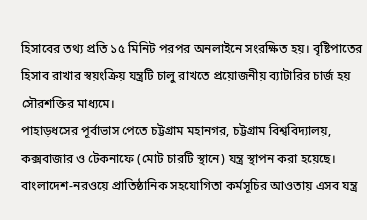হিসাবের তথ্য প্রতি ১৫ মিনিট পরপর অনলাইনে সংরক্ষিত হয়। বৃষ্টিপাতের হিসাব রাখার স্বয়ংক্রিয় যন্ত্রটি চালু রাখতে প্রয়োজনীয় ব্যাটারির চার্জ হয় সৌরশক্তির মাধ্যমে।
পাহাড়ধসের পূর্বাভাস পেতে চট্টগ্রাম মহানগর, চট্টগ্রাম বিশ্ববিদ্যালয়, কক্সবাজার ও টেকনাফে (মোট চারটি স্থানে) যন্ত্র স্থাপন করা হয়েছে। বাংলাদেশ-নরওয়ে প্রাতিষ্ঠানিক সহযোগিতা কর্মসূচির আওতায় এসব যন্ত্র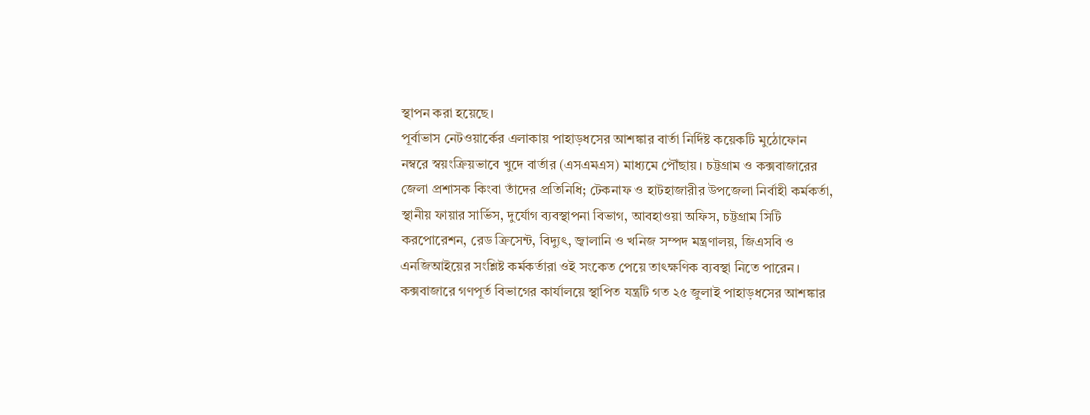স্থাপন করা হয়েছে।
পূর্বাভাস নেটওয়ার্কের এলাকায় পাহাড়ধসের আশঙ্কার বার্তা নির্দিষ্ট কয়েকটি মুঠোফোন নম্বরে স্বয়ংক্রিয়ভাবে খুদে বার্তার (এসএমএস) মাধ্যমে পৌঁছায়। চট্টগ্রাম ও কক্সবাজারের জেলা প্রশাসক কিংবা তাঁদের প্রতিনিধি; টেকনাফ ও হাটহাজারীর উপজেলা নির্বাহী কর্মকর্তা, স্থানীয় ফায়ার সার্ভিস, দুর্যোগ ব্যবস্থাপনা বিভাগ, আবহাওয়া অফিস, চট্টগ্রাম সিটি করপোরেশন, রেড ক্রিসেন্ট, বিদ্যুৎ, জ্বালানি ও খনিজ সম্পদ মন্ত্রণালয়, জিএসবি ও এনজিআইয়ের সংশ্লিষ্ট কর্মকর্তারা ওই সংকেত পেয়ে তাৎক্ষণিক ব্যবস্থা নিতে পারেন।
কক্সবাজারে গণপূর্ত বিভাগের কার্যালয়ে স্থাপিত যন্ত্রটি গত ২৫ জুলাই পাহাড়ধসের আশঙ্কার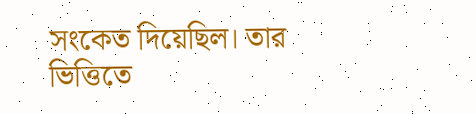সংকেত দিয়েছিল। তার ভিত্তিতে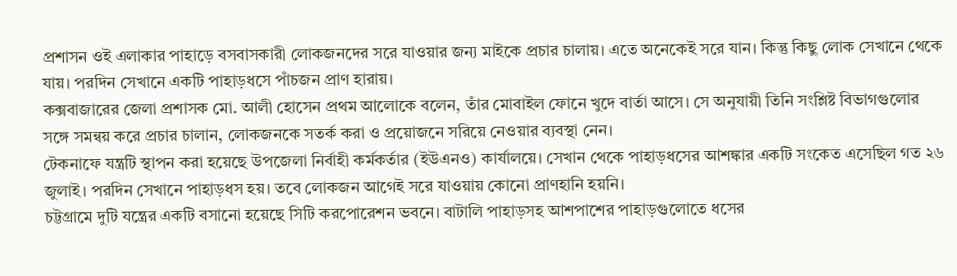প্রশাসন ওই এলাকার পাহাড়ে বসবাসকারী লোকজনদের সরে যাওয়ার জন্য মাইকে প্রচার চালায়। এতে অনেকেই সরে যান। কিন্তু কিছু লোক সেখানে থেকে যায়। পরদিন সেখানে একটি পাহাড়ধসে পাঁচজন প্রাণ হারায়।
কক্সবাজারের জেলা প্রশাসক মো. আলী হোসেন প্রথম আলোকে বলেন, তাঁর মোবাইল ফোনে খুদে বার্তা আসে। সে অনুযায়ী তিনি সংশ্লিষ্ট বিভাগগুলোর সঙ্গে সমন্বয় করে প্রচার চালান, লোকজনকে সতর্ক করা ও প্রয়োজনে সরিয়ে নেওয়ার ব্যবস্থা নেন।
টেকনাফে যন্ত্রটি স্থাপন করা হয়েছে উপজেলা নির্বাহী কর্মকর্তার (ইউএনও) কার্যালয়ে। সেখান থেকে পাহাড়ধসের আশঙ্কার একটি সংকেত এসেছিল গত ২৬ জুলাই। পরদিন সেখানে পাহাড়ধস হয়। তবে লোকজন আগেই সরে যাওয়ায় কোনো প্রাণহানি হয়নি।
চট্টগ্রামে দুটি যন্ত্রের একটি বসানো হয়েছে সিটি করপোরেশন ভবনে। বাটালি পাহাড়সহ আশপাশের পাহাড়গুলোতে ধসের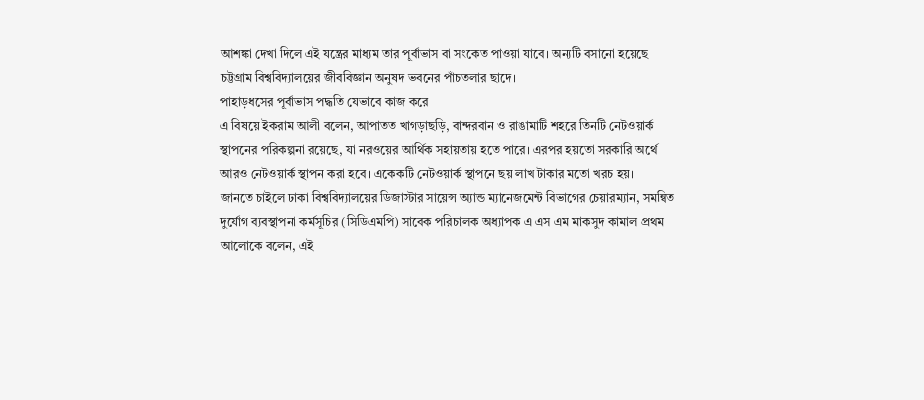আশঙ্কা দেখা দিলে এই যন্ত্রের মাধ্যম তার পূর্বাভাস বা সংকেত পাওয়া যাবে। অন্যটি বসানো হয়েছে চট্টগ্রাম বিশ্ববিদ্যালয়ের জীববিজ্ঞান অনুষদ ভবনের পাঁচতলার ছাদে।
পাহাড়ধসের পূর্বাভাস পদ্ধতি যেভাবে কাজ করে
এ বিষয়ে ইকরাম আলী বলেন, আপাতত খাগড়াছড়ি, বান্দরবান ও রাঙামাটি শহরে তিনটি নেটওয়ার্ক স্থাপনের পরিকল্পনা রয়েছে, যা নরওয়ের আর্থিক সহায়তায় হতে পারে। এরপর হয়তো সরকারি অর্থে আরও নেটওয়ার্ক স্থাপন করা হবে। একেকটি নেটওয়ার্ক স্থাপনে ছয় লাখ টাকার মতো খরচ হয়।
জানতে চাইলে ঢাকা বিশ্ববিদ্যালয়ের ডিজাস্টার সায়েন্স অ্যান্ড ম্যানেজমেন্ট বিভাগের চেয়ারম্যান, সমন্বিত দুর্যোগ ব্যবস্থাপনা কর্মসূচির (সিডিএমপি) সাবেক পরিচালক অধ্যাপক এ এস এম মাকসুদ কামাল প্রথম আলোকে বলেন, এই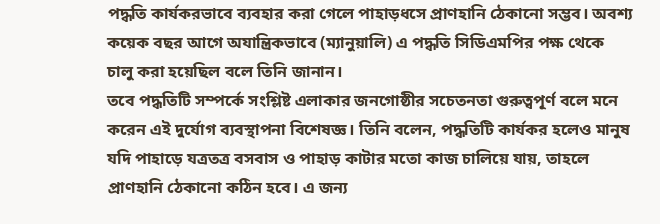পদ্ধতি কার্যকরভাবে ব্যবহার করা গেলে পাহাড়ধসে প্রাণহানি ঠেকানো সম্ভব। অবশ্য কয়েক বছর আগে অযান্ত্রিকভাবে (ম্যানুয়ালি) এ পদ্ধতি সিডিএমপির পক্ষ থেকে চালু করা হয়েছিল বলে তিনি জানান।
তবে পদ্ধতিটি সম্পর্কে সংশ্লিষ্ট এলাকার জনগোষ্ঠীর সচেতনতা গুরুত্বপূর্ণ বলে মনে করেন এই দুর্যোগ ব্যবস্থাপনা বিশেষজ্ঞ। তিনি বলেন, পদ্ধতিটি কার্যকর হলেও মানুষ যদি পাহাড়ে যত্রতত্র বসবাস ও পাহাড় কাটার মতো কাজ চালিয়ে যায়, তাহলে প্রাণহানি ঠেকানো কঠিন হবে। এ জন্য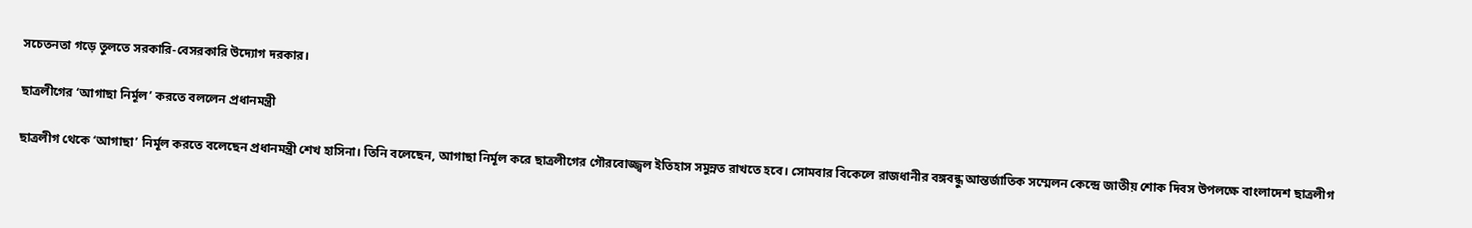সচেতনতা গড়ে তুলতে সরকারি-বেসরকারি উদ্যোগ দরকার।

ছাত্রলীগের ‘আগাছা নির্মূল’ করতে বললেন প্রধানমন্ত্রী

ছাত্রলীগ থেকে ‘আগাছা’ নির্মূল করতে বলেছেন প্রধানমন্ত্রী শেখ হাসিনা। তিনি বলেছেন, আগাছা নির্মূল করে ছাত্রলীগের গৌরবোজ্জ্বল ইতিহাস সমুন্নত রাখতে হবে। সোমবার বিকেলে রাজধানীর বঙ্গবন্ধু আন্তর্জাতিক সম্মেলন কেন্দ্রে জাতীয় শোক দিবস উপলক্ষে বাংলাদেশ ছাত্রলীগ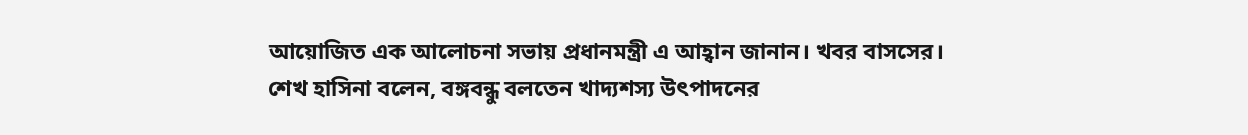আয়োজিত এক আলোচনা সভায় প্রধানমন্ত্রী এ আহ্বান জানান। খবর বাসসের।
শেখ হাসিনা বলেন, বঙ্গবন্ধু বলতেন খাদ্যশস্য উৎপাদনের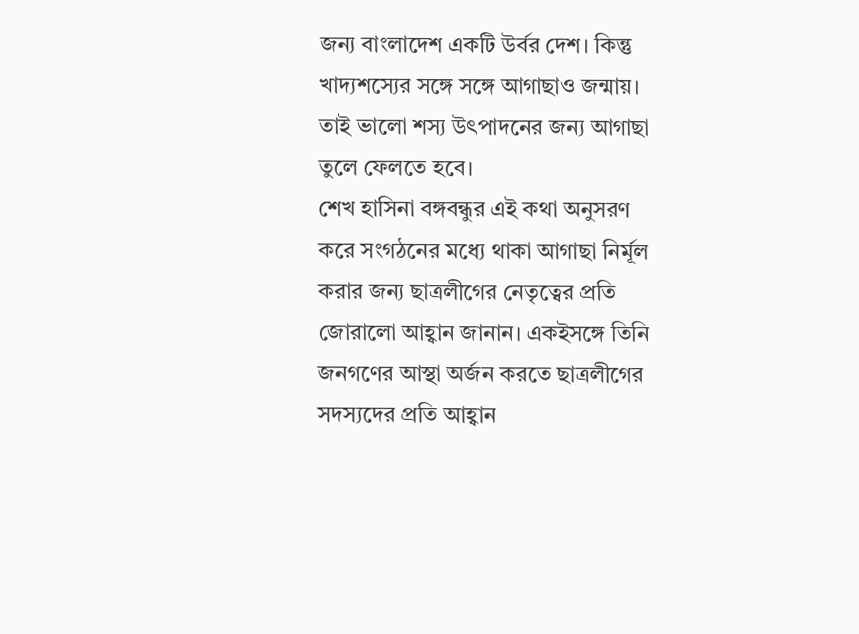জন্য বাংলাদেশ একটি উর্বর দেশ। কিন্তু খাদ্যশস্যের সঙ্গে সঙ্গে আগাছাও জন্মায়। তাই ভালো শস্য উৎপাদনের জন্য আগাছা তুলে ফেলতে হবে।
শেখ হাসিনা বঙ্গবন্ধুর এই কথা অনুসরণ করে সংগঠনের মধ্যে থাকা আগাছা নির্মূল করার জন্য ছাত্রলীগের নেতৃত্বের প্রতি জোরালো আহ্বান জানান। একইসঙ্গে তিনি জনগণের আস্থা অর্জন করতে ছাত্রলীগের সদস্যদের প্রতি আহ্বান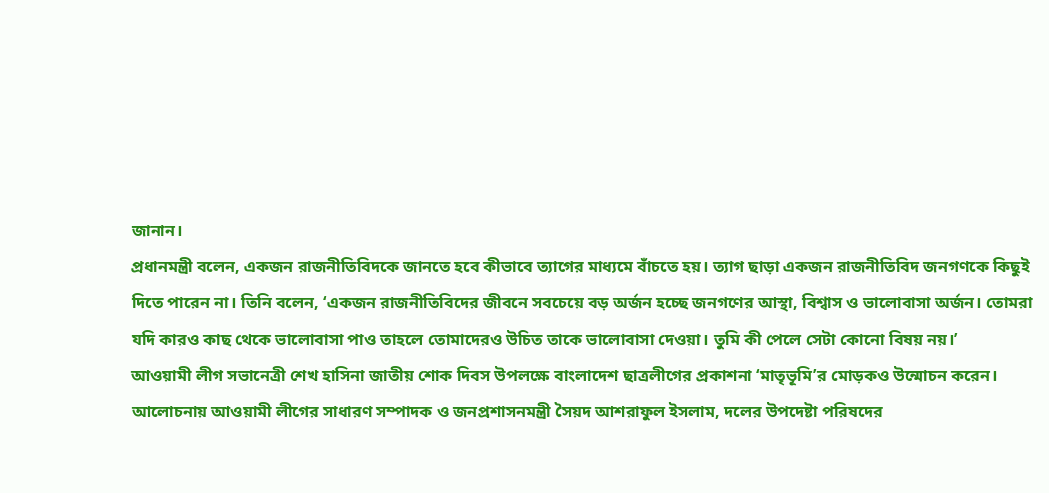জানান।
প্রধানমন্ত্রী বলেন, একজন রাজনীতিবিদকে জানতে হবে কীভাবে ত্যাগের মাধ্যমে বাঁচতে হয়। ত্যাগ ছাড়া একজন রাজনীতিবিদ জনগণকে কিছুই দিতে পারেন না। তিনি বলেন, ‘একজন রাজনীতিবিদের জীবনে সবচেয়ে বড় অর্জন হচ্ছে জনগণের আস্থা, বিশ্বাস ও ভালোবাসা অর্জন। তোমরা যদি কারও কাছ থেকে ভালোবাসা পাও তাহলে তোমাদেরও উচিত তাকে ভালোবাসা দেওয়া। তুমি কী পেলে সেটা কোনো বিষয় নয়।’
আওয়ামী লীগ সভানেত্রী শেখ হাসিনা জাতীয় শোক দিবস উপলক্ষে বাংলাদেশ ছাত্রলীগের প্রকাশনা ‘মাতৃভূমি’র মোড়কও উন্মোচন করেন।
আলোচনায় আওয়ামী লীগের সাধারণ সম্পাদক ও জনপ্রশাসনমন্ত্রী সৈয়দ আশরাফুল ইসলাম, দলের উপদেষ্টা পরিষদের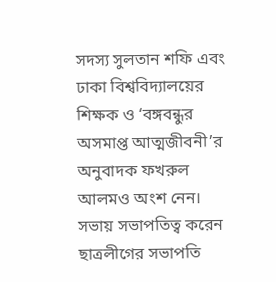সদস্য সুলতান শফি এবং ঢাকা বিশ্ববিদ্যালয়ের শিক্ষক ও ‘বঙ্গবন্ধুর অসমাপ্ত আত্মজীবনী’র অনুবাদক ফখরুল আলমও অংশ নেন। সভায় সভাপতিত্ব করেন ছাত্রলীগের সভাপতি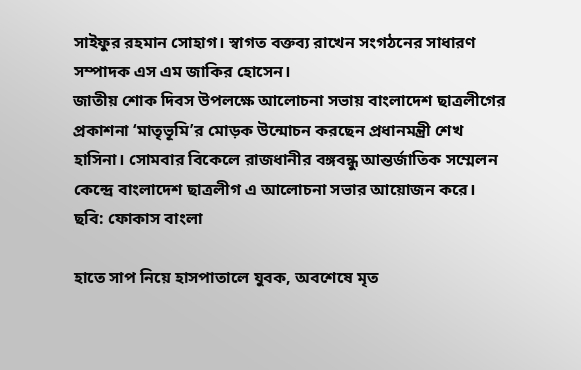সাইফুর রহমান সোহাগ। স্বাগত বক্তব্য রাখেন সংগঠনের সাধারণ সম্পাদক এস এম জাকির হোসেন।
জাতীয় শোক দিবস উপলক্ষে আলোচনা সভায় বাংলাদেশ ছাত্রলীগের প্রকাশনা ‘মাতৃভূমি’র মোড়ক উন্মোচন করছেন প্রধানমন্ত্রী শেখ হাসিনা। সোমবার বিকেলে রাজধানীর বঙ্গবন্ধু আন্তর্জাতিক সম্মেলন কেন্দ্রে বাংলাদেশ ছাত্রলীগ এ আলোচনা সভার আয়োজন করে। ছবি: ফোকাস বাংলা

হাতে সাপ নিয়ে হাসপাতালে যুবক, অবশেষে মৃত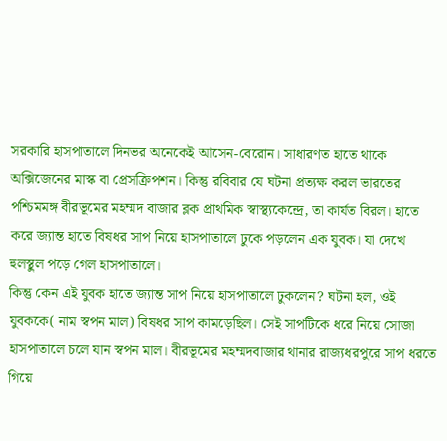সরকারি হাসপাতালে দিনভর অনেকেই আসেন-বেরোন। সাধারণত হাতে থাকে অক্সিজেনের মাস্ক বা প্রেসক্রিপশন। কিন্তু রবিবার যে ঘটনা প্রত্যক্ষ করল ভারতের পশ্চিমমঙ্গ বীরভূমের মহম্মদ বাজার ব্লক প্রাথমিক স্বাস্থ্যকেন্দ্রে, তা কার্যত বিরল। হাতে করে জ্যান্ত হাতে বিষধর সাপ নিয়ে হাসপাতালে ঢুকে পড়লেন এক যুবক। যা দেখে হুলস্থুল পড়ে গেল হাসপাতালে।
কিন্তু কেন এই যুবক হাতে জ্যান্ত সাপ নিয়ে হাসপাতালে ঢুকলেন? ঘটনা হল, ওই যুবককে( নাম স্বপন মাল) বিষধর সাপ কামড়েছিল। সেই সাপটিকে ধরে নিয়ে সোজা হাসপাতালে চলে যান স্বপন মাল। বীরভূমের মহম্মদবাজার থানার রাজ্যধরপুরে সাপ ধরতে গিয়ে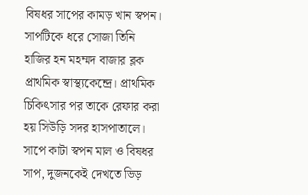বিষধর সাপের কামড় খান স্বপন। সাপটিকে ধরে সোজা তিনি হাজির হন মহম্মদ বাজার ব্লক প্রাথমিক স্বাস্থ্যকেন্দ্রে। প্রাথমিক চিকিত্‍সার পর তাকে রেফার করা হয় সিউড়ি সদর হাসপাতালে। সাপে কাটা স্বপন মাল ও বিষধর সাপ, দুজনকেই দেখতে ভিড়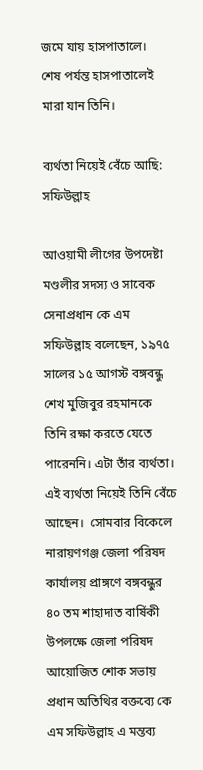জমে যায় হাসপাতালে।
শেষ পর্যন্ত হাসপাতালেই মারা যান তিনি।

ব্যর্থতা নিয়েই বেঁচে আছি: সফিউল্লাহ

আওয়ামী লীগের উপদেষ্টা মণ্ডলীর সদস্য ও সাবেক সেনাপ্রধান কে এম সফিউল্লাহ বলেছেন, ১৯৭৫ সালের ১৫ আগস্ট বঙ্গবন্ধু শেখ মুজিবুর রহমানকে তিনি রক্ষা করতে যেতে পারেননি। এটা তাঁর ব্যর্থতা। এই ব্যর্থতা নিয়েই তিনি বেঁচে আছেন।  সোমবার বিকেলে নারায়ণগঞ্জ জেলা পরিষদ কার্যালয় প্রাঙ্গণে বঙ্গবন্ধুর ৪০ তম শাহাদাত বার্ষিকী উপলক্ষে জেলা পরিষদ আয়োজিত শোক সভায় প্রধান অতিথির বক্তব্যে কে এম সফিউল্লাহ এ মন্তব্য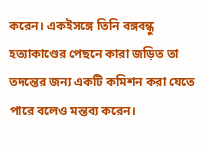করেন। একইসঙ্গে তিনি বঙ্গবন্ধু হত্যাকাণ্ডের পেছনে কারা জড়িত তা তদন্তের জন্য একটি কমিশন করা যেতে পারে বলেও মন্তব্য করেন।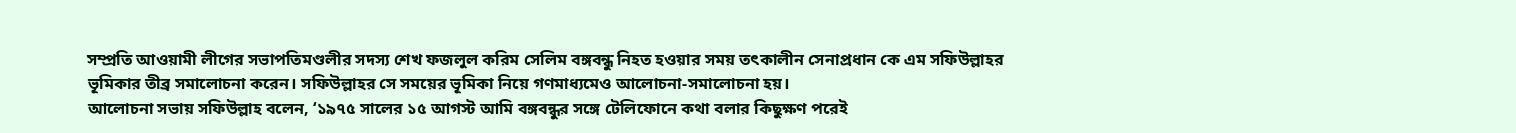সম্প্রতি আওয়ামী লীগের সভাপতিমণ্ডলীর সদস্য শেখ ফজলুল করিম সেলিম বঙ্গবন্ধু নিহত হওয়ার সময় তৎকালীন সেনাপ্রধান কে এম সফিউল্লাহর ভূমিকার তীব্র সমালোচনা করেন। সফিউল্লাহর সে সময়ের ভূমিকা নিয়ে গণমাধ্যমেও আলোচনা-সমালোচনা হয়।
আলোচনা সভায় সফিউল্লাহ বলেন, ‘১৯৭৫ সালের ১৫ আগস্ট আমি বঙ্গবন্ধুর সঙ্গে টেলিফোনে কথা বলার কিছুক্ষণ পরেই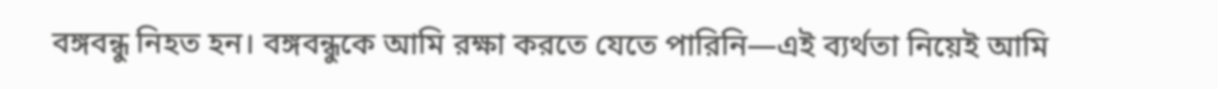বঙ্গবন্ধু নিহত হন। বঙ্গবন্ধুকে আমি রক্ষা করতে যেতে পারিনি—এই ব্যর্থতা নিয়েই আমি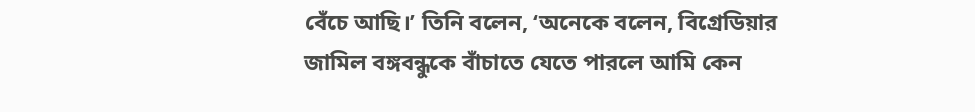বেঁচে আছি।’ তিনি বলেন, ‘অনেকে বলেন, বিগ্রেডিয়ার জামিল বঙ্গবন্ধুকে বাঁচাতে যেতে পারলে আমি কেন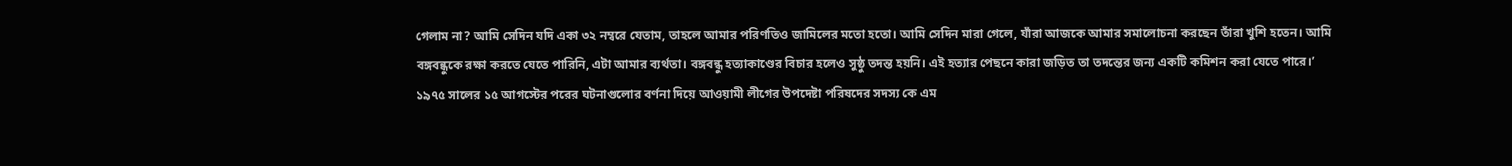গেলাম না? আমি সেদিন যদি একা ৩২ নম্বরে যেতাম, তাহলে আমার পরিণতিও জামিলের মতো হতো। আমি সেদিন মারা গেলে, যাঁরা আজকে আমার সমালোচনা করছেন তাঁরা খুশি হতেন। আমি বঙ্গবন্ধুকে রক্ষা করতে যেতে পারিনি, এটা আমার ব্যর্থতা। বঙ্গবন্ধু হত্যাকাণ্ডের বিচার হলেও সুষ্ঠু তদন্ত হয়নি। এই হত্যার পেছনে কারা জড়িত তা তদন্তের জন্য একটি কমিশন করা যেতে পারে।’
১৯৭৫ সালের ১৫ আগস্টের পরের ঘটনাগুলোর বর্ণনা দিয়ে আওয়ামী লীগের উপদেষ্টা পরিষদের সদস্য কে এম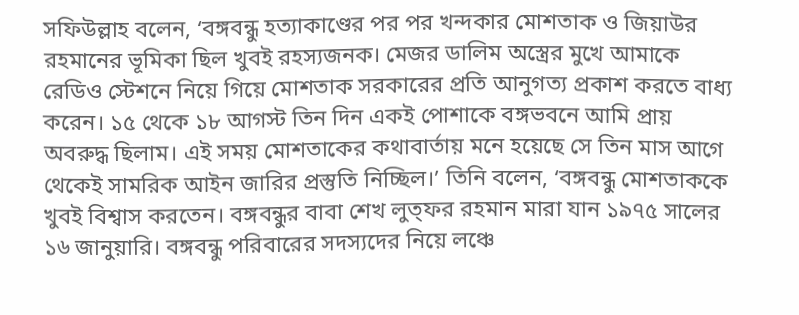সফিউল্লাহ বলেন, ‘বঙ্গবন্ধু হত্যাকাণ্ডের পর পর খন্দকার মোশতাক ও জিয়াউর রহমানের ভূমিকা ছিল খুবই রহস্যজনক। মেজর ডালিম অস্ত্রের মুখে আমাকে রেডিও স্টেশনে নিয়ে গিয়ে মোশতাক সরকারের প্রতি আনুগত্য প্রকাশ করতে বাধ্য করেন। ১৫ থেকে ১৮ আগস্ট তিন দিন একই পোশাকে বঙ্গভবনে আমি প্রায় অবরুদ্ধ ছিলাম। এই সময় মোশতাকের কথাবার্তায় মনে হয়েছে সে তিন মাস আগে থেকেই সামরিক আইন জারির প্রস্তুতি নিচ্ছিল।’ তিনি বলেন, ‘বঙ্গবন্ধু মোশতাককে খুবই বিশ্বাস করতেন। বঙ্গবন্ধুর বাবা শেখ লুত্ফর রহমান মারা যান ১৯৭৫ সালের ১৬ জানুয়ারি। বঙ্গবন্ধু পরিবারের সদস্যদের নিয়ে লঞ্চে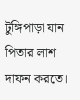টুঙ্গিপাড়া যান পিতার লাশ দাফন করতে।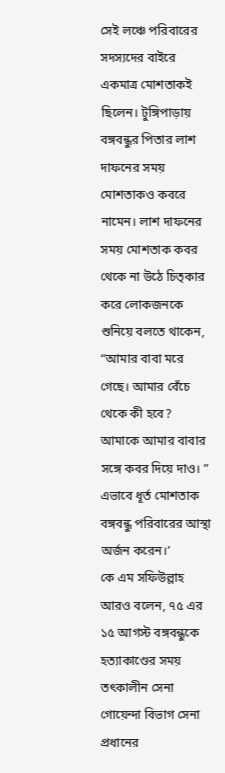সেই লঞ্চে পরিবারের সদস্যদের বাইরে একমাত্র মোশতাকই ছিলেন। টুঙ্গিপাড়ায় বঙ্গবন্ধুর পিতার লাশ দাফনের সময় মোশতাকও কবরে নামেন। লাশ দাফনের সময় মোশতাক কবর থেকে না উঠে চিত্কার করে লোকজনকে শুনিয়ে বলতে থাকেন, “আমার বাবা মরে গেছে। আমার বেঁচে থেকে কী হবে? আমাকে আমার বাবার সঙ্গে কবর দিয়ে দাও। ” এভাবে ধূর্ত মোশতাক বঙ্গবন্ধু পরিবারের আস্থা অর্জন করেন।’
কে এম সফিউল্লাহ আরও বলেন, ৭৫ এর ১৫ আগস্ট বঙ্গবন্ধুকে হত্যাকাণ্ডের সময় তৎকালীন সেনা গোয়েন্দা বিভাগ সেনা প্রধানের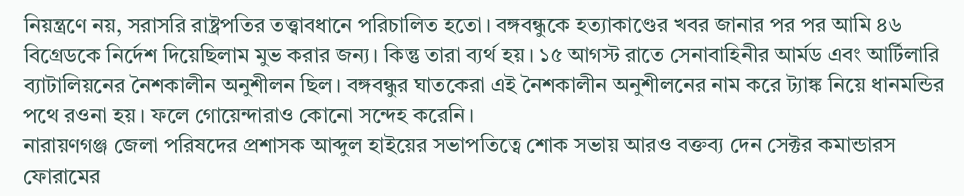নিয়ন্ত্রণে নয়, সরাসরি রাষ্ট্রপতির তত্ত্বাবধানে পরিচালিত হতো। বঙ্গবন্ধুকে হত্যাকাণ্ডের খবর জানার পর পর আমি ৪৬ বিগ্রেডকে নির্দেশ দিয়েছিলাম মুভ করার জন্য। কিন্তু তারা ব্যর্থ হয়। ১৫ আগস্ট রাতে সেনাবাহিনীর আর্মড এবং আর্টিলারি ব্যাটালিয়নের নৈশকালীন অনুশীলন ছিল। বঙ্গবন্ধুর ঘাতকেরা এই নৈশকালীন অনুশীলনের নাম করে ট্যাঙ্ক নিয়ে ধানমন্ডির পথে রওনা হয়। ফলে গোয়েন্দারাও কোনো সন্দেহ করেনি।
নারায়ণগঞ্জ জেলা পরিষদের প্রশাসক আব্দুল হাইয়ের সভাপতিত্বে শোক সভায় আরও বক্তব্য দেন সেক্টর কমান্ডারস ফোরামের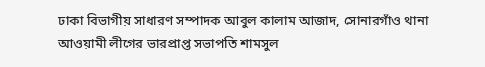ঢাকা বিভাগীয় সাধারণ সম্পাদক আবুল কালাম আজাদ, সোনারগাঁও থানা আওয়ামী লীগের ভারপ্রাপ্ত সভাপতি শামসুল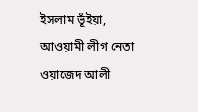ইসলাম ভূঁইয়া, আওয়ামী লীগ নেতা ওয়াজেদ আলী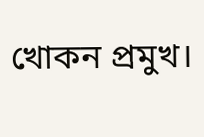খোকন প্রমুখ।